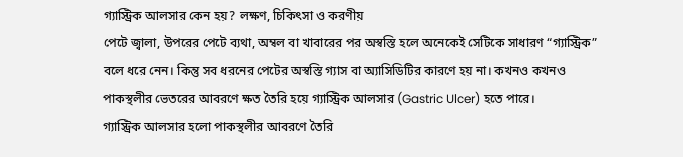গ্যাস্ট্রিক আলসার কেন হয়? লক্ষণ, চিকিৎসা ও করণীয়
পেটে জ্বালা, উপরের পেটে ব্যথা, অম্বল বা খাবারের পর অস্বস্তি হলে অনেকেই সেটিকে সাধারণ “গ্যাস্ট্রিক” বলে ধরে নেন। কিন্তু সব ধরনের পেটের অস্বস্তি গ্যাস বা অ্যাসিডিটির কারণে হয় না। কখনও কখনও পাকস্থলীর ভেতরের আবরণে ক্ষত তৈরি হয়ে গ্যাস্ট্রিক আলসার (Gastric Ulcer) হতে পারে।
গ্যাস্ট্রিক আলসার হলো পাকস্থলীর আবরণে তৈরি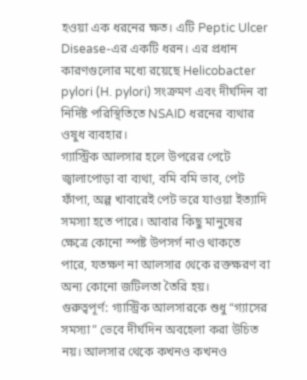হওয়া এক ধরনের ক্ষত। এটি Peptic Ulcer Disease-এর একটি ধরন। এর প্রধান কারণগুলোর মধ্যে রয়েছে Helicobacter pylori (H. pylori) সংক্রমণ এবং দীর্ঘদিন বা নির্দিষ্ট পরিস্থিতিতে NSAID ধরনের ব্যথার ওষুধ ব্যবহার।
গ্যাস্ট্রিক আলসার হলে উপরের পেটে জ্বালাপোড়া বা ব্যথা, বমি বমি ভাব, পেট ফাঁপা, অল্প খাবারেই পেট ভরে যাওয়া ইত্যাদি সমস্যা হতে পারে। আবার কিছু মানুষের ক্ষেত্রে কোনো স্পষ্ট উপসর্গ নাও থাকতে পারে, যতক্ষণ না আলসার থেকে রক্তক্ষরণ বা অন্য কোনো জটিলতা তৈরি হয়।
গুরুত্বপূর্ণ: গ্যাস্ট্রিক আলসারকে শুধু “গ্যাসের সমস্যা” ভেবে দীর্ঘদিন অবহেলা করা উচিত নয়। আলসার থেকে কখনও কখনও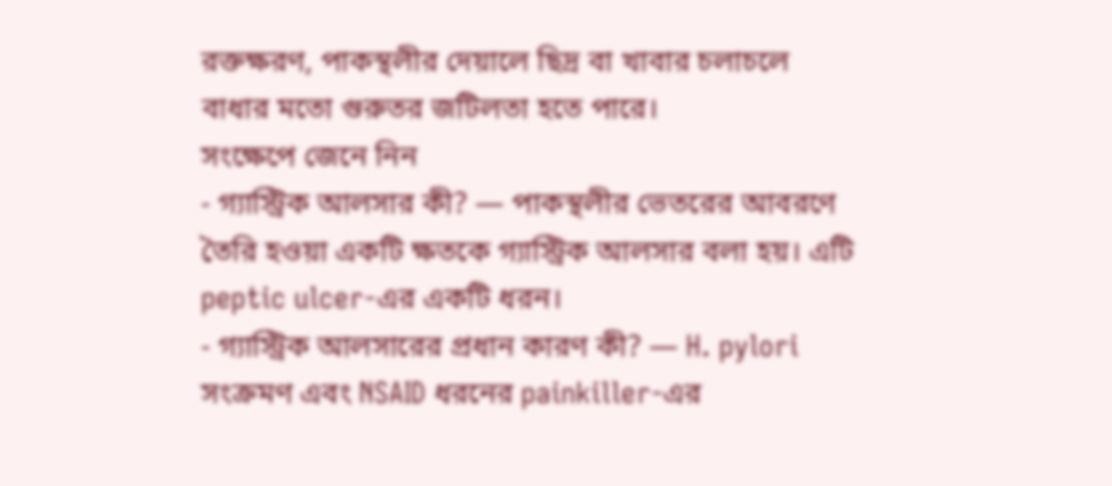রক্তক্ষরণ, পাকস্থলীর দেয়ালে ছিদ্র বা খাবার চলাচলে বাধার মতো গুরুতর জটিলতা হতে পারে।
সংক্ষেপে জেনে নিন
- গ্যাস্ট্রিক আলসার কী? — পাকস্থলীর ভেতরের আবরণে তৈরি হওয়া একটি ক্ষতকে গ্যাস্ট্রিক আলসার বলা হয়। এটি peptic ulcer-এর একটি ধরন।
- গ্যাস্ট্রিক আলসারের প্রধান কারণ কী? — H. pylori সংক্রমণ এবং NSAID ধরনের painkiller-এর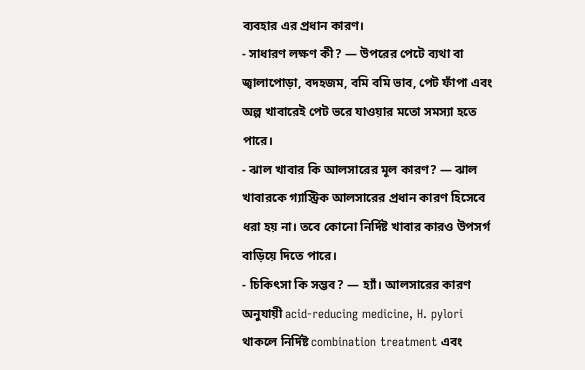ব্যবহার এর প্রধান কারণ।
- সাধারণ লক্ষণ কী? — উপরের পেটে ব্যথা বা জ্বালাপোড়া, বদহজম, বমি বমি ভাব, পেট ফাঁপা এবং অল্প খাবারেই পেট ভরে যাওয়ার মতো সমস্যা হতে পারে।
- ঝাল খাবার কি আলসারের মূল কারণ? — ঝাল খাবারকে গ্যাস্ট্রিক আলসারের প্রধান কারণ হিসেবে ধরা হয় না। তবে কোনো নির্দিষ্ট খাবার কারও উপসর্গ বাড়িয়ে দিতে পারে।
- চিকিৎসা কি সম্ভব? — হ্যাঁ। আলসারের কারণ অনুযায়ী acid-reducing medicine, H. pylori থাকলে নির্দিষ্ট combination treatment এবং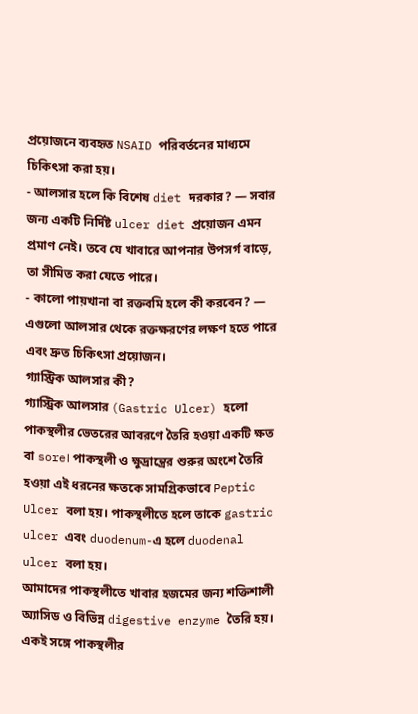প্রয়োজনে ব্যবহৃত NSAID পরিবর্তনের মাধ্যমে চিকিৎসা করা হয়।
- আলসার হলে কি বিশেষ diet দরকার? — সবার জন্য একটি নির্দিষ্ট ulcer diet প্রয়োজন এমন প্রমাণ নেই। তবে যে খাবারে আপনার উপসর্গ বাড়ে, তা সীমিত করা যেতে পারে।
- কালো পায়খানা বা রক্তবমি হলে কী করবেন? — এগুলো আলসার থেকে রক্তক্ষরণের লক্ষণ হতে পারে এবং দ্রুত চিকিৎসা প্রয়োজন।
গ্যাস্ট্রিক আলসার কী?
গ্যাস্ট্রিক আলসার (Gastric Ulcer) হলো পাকস্থলীর ভেতরের আবরণে তৈরি হওয়া একটি ক্ষত বা sore। পাকস্থলী ও ক্ষুদ্রান্ত্রের শুরুর অংশে তৈরি হওয়া এই ধরনের ক্ষতকে সামগ্রিকভাবে Peptic Ulcer বলা হয়। পাকস্থলীতে হলে তাকে gastric ulcer এবং duodenum-এ হলে duodenal ulcer বলা হয়।
আমাদের পাকস্থলীতে খাবার হজমের জন্য শক্তিশালী অ্যাসিড ও বিভিন্ন digestive enzyme তৈরি হয়। একই সঙ্গে পাকস্থলীর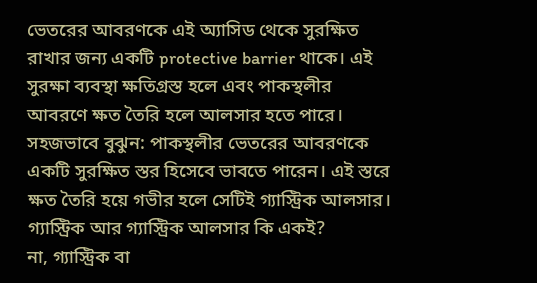ভেতরের আবরণকে এই অ্যাসিড থেকে সুরক্ষিত রাখার জন্য একটি protective barrier থাকে। এই সুরক্ষা ব্যবস্থা ক্ষতিগ্রস্ত হলে এবং পাকস্থলীর আবরণে ক্ষত তৈরি হলে আলসার হতে পারে।
সহজভাবে বুঝুন: পাকস্থলীর ভেতরের আবরণকে একটি সুরক্ষিত স্তর হিসেবে ভাবতে পারেন। এই স্তরে ক্ষত তৈরি হয়ে গভীর হলে সেটিই গ্যাস্ট্রিক আলসার।
গ্যাস্ট্রিক আর গ্যাস্ট্রিক আলসার কি একই?
না, গ্যাস্ট্রিক বা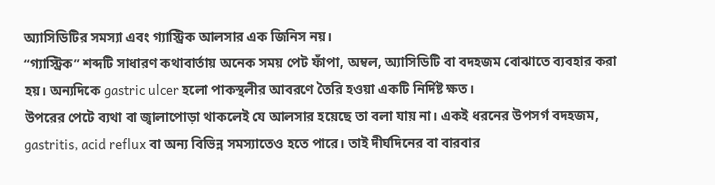অ্যাসিডিটির সমস্যা এবং গ্যাস্ট্রিক আলসার এক জিনিস নয়।
“গ্যাস্ট্রিক” শব্দটি সাধারণ কথাবার্তায় অনেক সময় পেট ফাঁপা, অম্বল, অ্যাসিডিটি বা বদহজম বোঝাতে ব্যবহার করা হয়। অন্যদিকে gastric ulcer হলো পাকস্থলীর আবরণে তৈরি হওয়া একটি নির্দিষ্ট ক্ষত।
উপরের পেটে ব্যথা বা জ্বালাপোড়া থাকলেই যে আলসার হয়েছে তা বলা যায় না। একই ধরনের উপসর্গ বদহজম, gastritis, acid reflux বা অন্য বিভিন্ন সমস্যাতেও হতে পারে। তাই দীর্ঘদিনের বা বারবার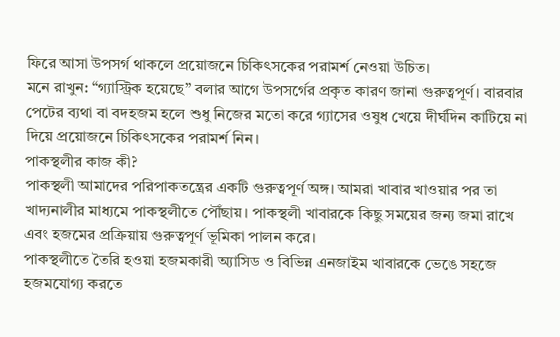ফিরে আসা উপসর্গ থাকলে প্রয়োজনে চিকিৎসকের পরামর্শ নেওয়া উচিত।
মনে রাখুন: “গ্যাস্ট্রিক হয়েছে” বলার আগে উপসর্গের প্রকৃত কারণ জানা গুরুত্বপূর্ণ। বারবার পেটের ব্যথা বা বদহজম হলে শুধু নিজের মতো করে গ্যাসের ওষুধ খেয়ে দীর্ঘদিন কাটিয়ে না দিয়ে প্রয়োজনে চিকিৎসকের পরামর্শ নিন।
পাকস্থলীর কাজ কী?
পাকস্থলী আমাদের পরিপাকতন্ত্রের একটি গুরুত্বপূর্ণ অঙ্গ। আমরা খাবার খাওয়ার পর তা খাদ্যনালীর মাধ্যমে পাকস্থলীতে পৌঁছায়। পাকস্থলী খাবারকে কিছু সময়ের জন্য জমা রাখে এবং হজমের প্রক্রিয়ায় গুরুত্বপূর্ণ ভূমিকা পালন করে।
পাকস্থলীতে তৈরি হওয়া হজমকারী অ্যাসিড ও বিভিন্ন এনজাইম খাবারকে ভেঙে সহজে হজমযোগ্য করতে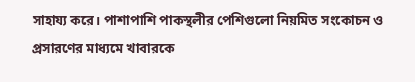সাহায্য করে। পাশাপাশি পাকস্থলীর পেশিগুলো নিয়মিত সংকোচন ও প্রসারণের মাধ্যমে খাবারকে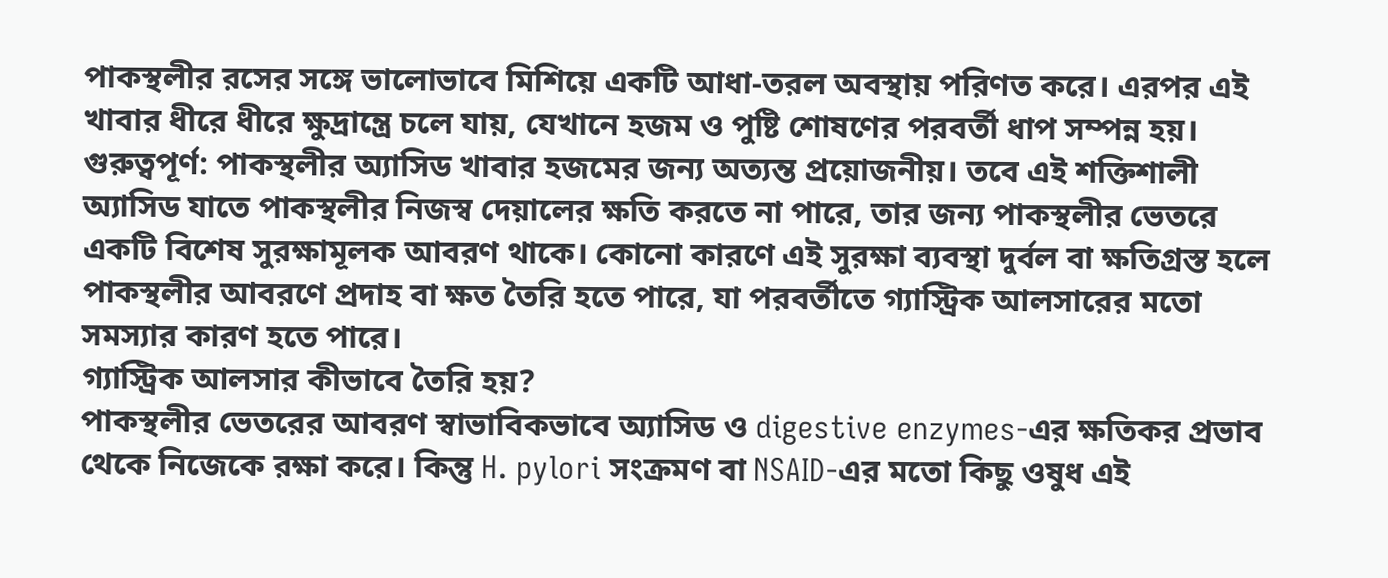পাকস্থলীর রসের সঙ্গে ভালোভাবে মিশিয়ে একটি আধা-তরল অবস্থায় পরিণত করে। এরপর এই খাবার ধীরে ধীরে ক্ষুদ্রান্ত্রে চলে যায়, যেখানে হজম ও পুষ্টি শোষণের পরবর্তী ধাপ সম্পন্ন হয়।
গুরুত্বপূর্ণ: পাকস্থলীর অ্যাসিড খাবার হজমের জন্য অত্যন্ত প্রয়োজনীয়। তবে এই শক্তিশালী অ্যাসিড যাতে পাকস্থলীর নিজস্ব দেয়ালের ক্ষতি করতে না পারে, তার জন্য পাকস্থলীর ভেতরে একটি বিশেষ সুরক্ষামূলক আবরণ থাকে। কোনো কারণে এই সুরক্ষা ব্যবস্থা দুর্বল বা ক্ষতিগ্রস্ত হলে পাকস্থলীর আবরণে প্রদাহ বা ক্ষত তৈরি হতে পারে, যা পরবর্তীতে গ্যাস্ট্রিক আলসারের মতো সমস্যার কারণ হতে পারে।
গ্যাস্ট্রিক আলসার কীভাবে তৈরি হয়?
পাকস্থলীর ভেতরের আবরণ স্বাভাবিকভাবে অ্যাসিড ও digestive enzymes-এর ক্ষতিকর প্রভাব থেকে নিজেকে রক্ষা করে। কিন্তু H. pylori সংক্রমণ বা NSAID-এর মতো কিছু ওষুধ এই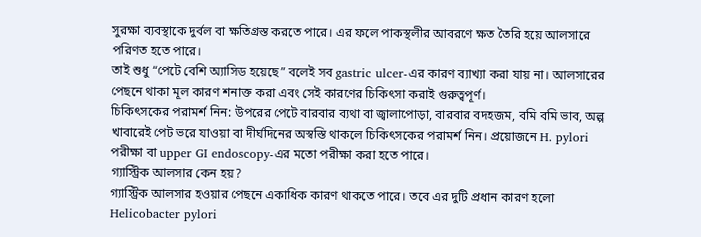সুরক্ষা ব্যবস্থাকে দুর্বল বা ক্ষতিগ্রস্ত করতে পারে। এর ফলে পাকস্থলীর আবরণে ক্ষত তৈরি হয়ে আলসারে পরিণত হতে পারে।
তাই শুধু “পেটে বেশি অ্যাসিড হয়েছে” বলেই সব gastric ulcer-এর কারণ ব্যাখ্যা করা যায় না। আলসারের পেছনে থাকা মূল কারণ শনাক্ত করা এবং সেই কারণের চিকিৎসা করাই গুরুত্বপূর্ণ।
চিকিৎসকের পরামর্শ নিন: উপরের পেটে বারবার ব্যথা বা জ্বালাপোড়া, বারবার বদহজম, বমি বমি ভাব, অল্প খাবারেই পেট ভরে যাওয়া বা দীর্ঘদিনের অস্বস্তি থাকলে চিকিৎসকের পরামর্শ নিন। প্রয়োজনে H. pylori পরীক্ষা বা upper GI endoscopy-এর মতো পরীক্ষা করা হতে পারে।
গ্যাস্ট্রিক আলসার কেন হয়?
গ্যাস্ট্রিক আলসার হওয়ার পেছনে একাধিক কারণ থাকতে পারে। তবে এর দুটি প্রধান কারণ হলো Helicobacter pylori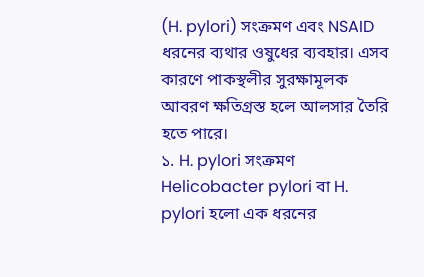(H. pylori) সংক্রমণ এবং NSAID ধরনের ব্যথার ওষুধের ব্যবহার। এসব কারণে পাকস্থলীর সুরক্ষামূলক আবরণ ক্ষতিগ্রস্ত হলে আলসার তৈরি হতে পারে।
১. H. pylori সংক্রমণ
Helicobacter pylori বা H. pylori হলো এক ধরনের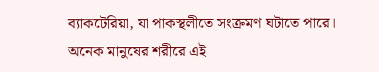ব্যাকটেরিয়া, যা পাকস্থলীতে সংক্রমণ ঘটাতে পারে। অনেক মানুষের শরীরে এই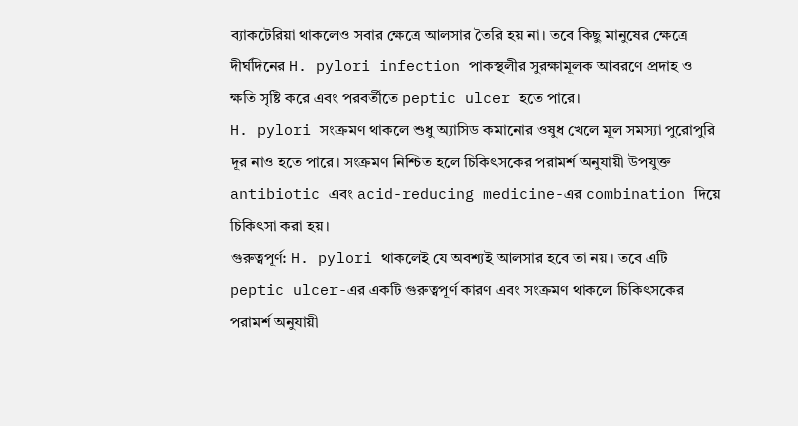ব্যাকটেরিয়া থাকলেও সবার ক্ষেত্রে আলসার তৈরি হয় না। তবে কিছু মানুষের ক্ষেত্রে দীর্ঘদিনের H. pylori infection পাকস্থলীর সুরক্ষামূলক আবরণে প্রদাহ ও ক্ষতি সৃষ্টি করে এবং পরবর্তীতে peptic ulcer হতে পারে।
H. pylori সংক্রমণ থাকলে শুধু অ্যাসিড কমানোর ওষুধ খেলে মূল সমস্যা পুরোপুরি দূর নাও হতে পারে। সংক্রমণ নিশ্চিত হলে চিকিৎসকের পরামর্শ অনুযায়ী উপযুক্ত antibiotic এবং acid-reducing medicine-এর combination দিয়ে চিকিৎসা করা হয়।
গুরুত্বপূর্ণ: H. pylori থাকলেই যে অবশ্যই আলসার হবে তা নয়। তবে এটি peptic ulcer-এর একটি গুরুত্বপূর্ণ কারণ এবং সংক্রমণ থাকলে চিকিৎসকের পরামর্শ অনুযায়ী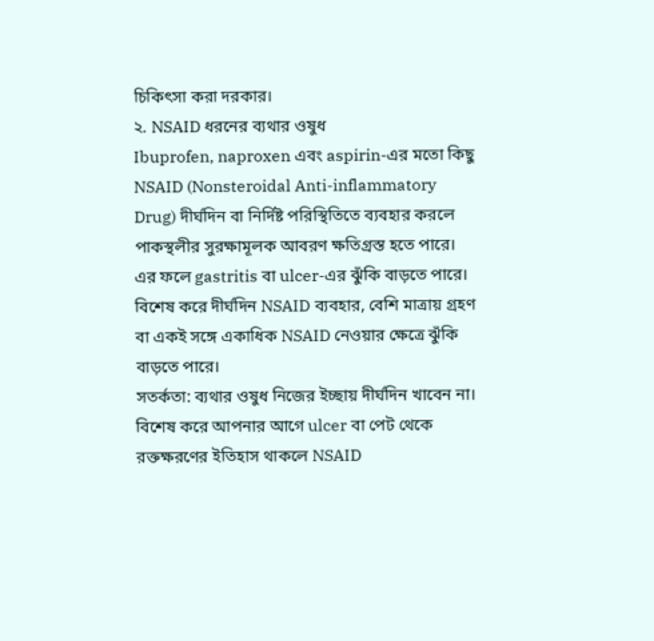চিকিৎসা করা দরকার।
২. NSAID ধরনের ব্যথার ওষুধ
Ibuprofen, naproxen এবং aspirin-এর মতো কিছু NSAID (Nonsteroidal Anti-inflammatory Drug) দীর্ঘদিন বা নির্দিষ্ট পরিস্থিতিতে ব্যবহার করলে পাকস্থলীর সুরক্ষামূলক আবরণ ক্ষতিগ্রস্ত হতে পারে। এর ফলে gastritis বা ulcer-এর ঝুঁকি বাড়তে পারে।
বিশেষ করে দীর্ঘদিন NSAID ব্যবহার, বেশি মাত্রায় গ্রহণ বা একই সঙ্গে একাধিক NSAID নেওয়ার ক্ষেত্রে ঝুঁকি বাড়তে পারে।
সতর্কতা: ব্যথার ওষুধ নিজের ইচ্ছায় দীর্ঘদিন খাবেন না। বিশেষ করে আপনার আগে ulcer বা পেট থেকে রক্তক্ষরণের ইতিহাস থাকলে NSAID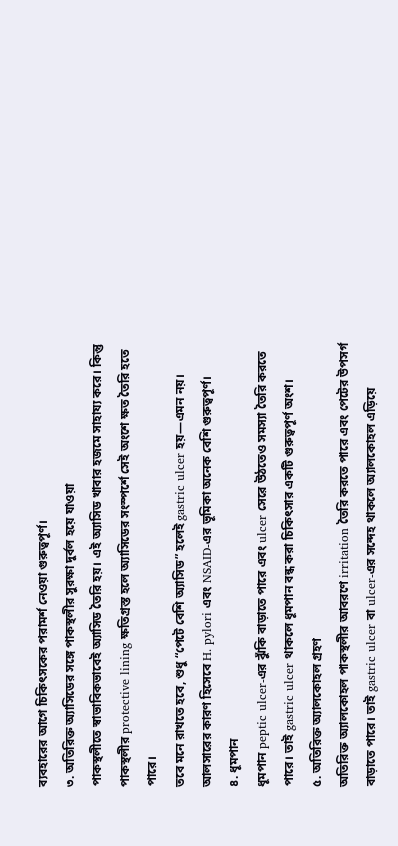ব্যবহারের আগে চিকিৎসকের পরামর্শ নেওয়া গুরুত্বপূর্ণ।
৩. অতিরিক্ত অ্যাসিডের সঙ্গে পাকস্থলীর সুরক্ষা দুর্বল হয়ে যাওয়া
পাকস্থলীতে স্বাভাবিকভাবেই অ্যাসিড তৈরি হয়। এই অ্যাসিড খাবার হজমে সাহায্য করে। কিন্তু পাকস্থলীর protective lining ক্ষতিগ্রস্ত হলে অ্যাসিডের সংস্পর্শে সেই অংশে ক্ষত তৈরি হতে পারে।
তবে মনে রাখতে হবে, শুধু “পেটে বেশি অ্যাসিড” হলেই gastric ulcer হয়—এমন নয়। আলসারের কারণ হিসেবে H. pylori এবং NSAID-এর ভূমিকা অনেক বেশি গুরুত্বপূর্ণ।
৪. ধূমপান
ধূমপান peptic ulcer-এর ঝুঁকি বাড়াতে পারে এবং ulcer সেরে উঠতেও সমস্যা তৈরি করতে পারে। তাই gastric ulcer থাকলে ধূমপান বন্ধ করা চিকিৎসার একটি গুরুত্বপূর্ণ অংশ।
৫. অতিরিক্ত অ্যালকোহল গ্রহণ
অতিরিক্ত অ্যালকোহল পাকস্থলীর আবরণে irritation তৈরি করতে পারে এবং পেটের উপসর্গ বাড়াতে পারে। তাই gastric ulcer বা ulcer-এর সন্দেহ থাকলে অ্যালকোহল এড়িয়ে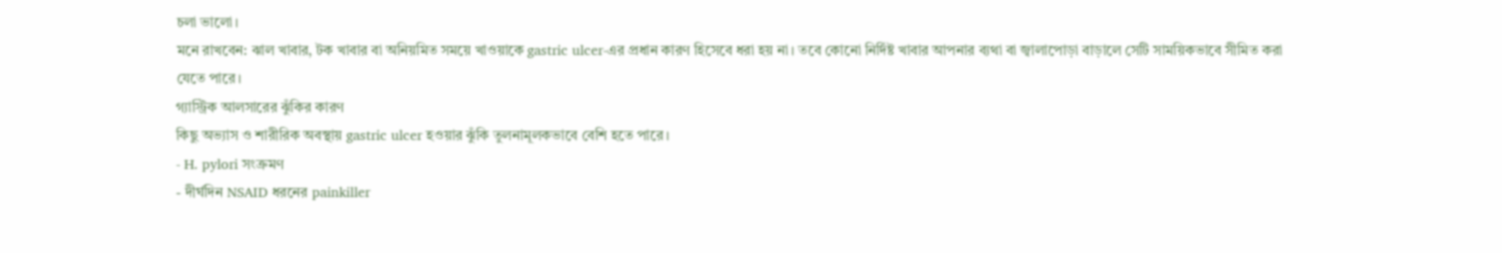চলা ভালো।
মনে রাখবেন: ঝাল খাবার, টক খাবার বা অনিয়মিত সময়ে খাওয়াকে gastric ulcer-এর প্রধান কারণ হিসেবে ধরা হয় না। তবে কোনো নির্দিষ্ট খাবার আপনার ব্যথা বা জ্বালাপোড়া বাড়ালে সেটি সাময়িকভাবে সীমিত করা যেতে পারে।
গ্যাস্ট্রিক আলসারের ঝুঁকির কারণ
কিছু অভ্যাস ও শারীরিক অবস্থায় gastric ulcer হওয়ার ঝুঁকি তুলনামূলকভাবে বেশি হতে পারে।
- H. pylori সংক্রমণ
- দীর্ঘদিন NSAID ধরনের painkiller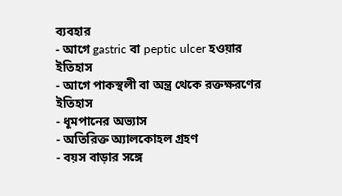ব্যবহার
- আগে gastric বা peptic ulcer হওয়ার ইতিহাস
- আগে পাকস্থলী বা অন্ত্র থেকে রক্তক্ষরণের ইতিহাস
- ধূমপানের অভ্যাস
- অতিরিক্ত অ্যালকোহল গ্রহণ
- বয়স বাড়ার সঙ্গে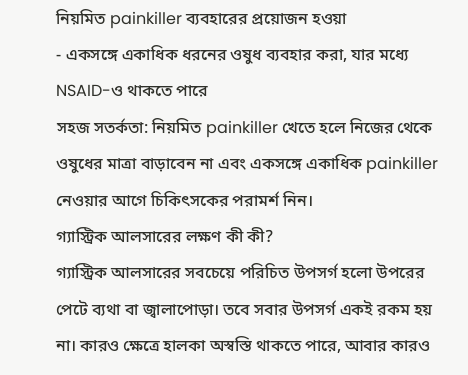নিয়মিত painkiller ব্যবহারের প্রয়োজন হওয়া
- একসঙ্গে একাধিক ধরনের ওষুধ ব্যবহার করা, যার মধ্যে NSAID-ও থাকতে পারে
সহজ সতর্কতা: নিয়মিত painkiller খেতে হলে নিজের থেকে ওষুধের মাত্রা বাড়াবেন না এবং একসঙ্গে একাধিক painkiller নেওয়ার আগে চিকিৎসকের পরামর্শ নিন।
গ্যাস্ট্রিক আলসারের লক্ষণ কী কী?
গ্যাস্ট্রিক আলসারের সবচেয়ে পরিচিত উপসর্গ হলো উপরের পেটে ব্যথা বা জ্বালাপোড়া। তবে সবার উপসর্গ একই রকম হয় না। কারও ক্ষেত্রে হালকা অস্বস্তি থাকতে পারে, আবার কারও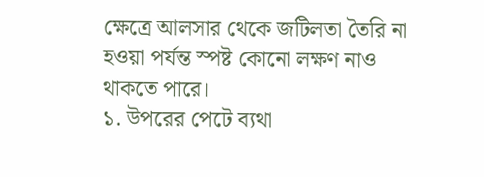ক্ষেত্রে আলসার থেকে জটিলতা তৈরি না হওয়া পর্যন্ত স্পষ্ট কোনো লক্ষণ নাও থাকতে পারে।
১. উপরের পেটে ব্যথা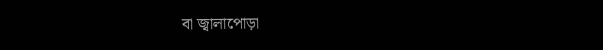বা জ্বালাপোড়া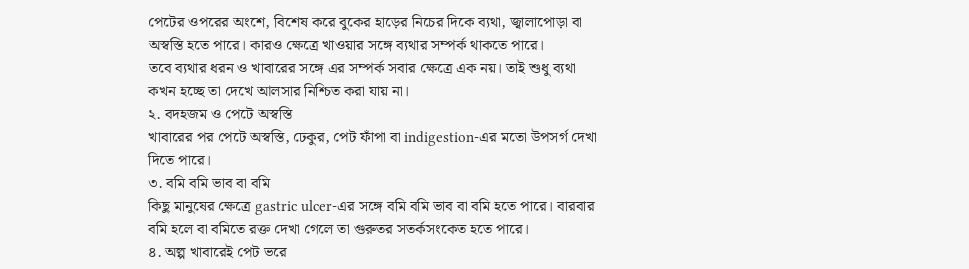পেটের ওপরের অংশে, বিশেষ করে বুকের হাড়ের নিচের দিকে ব্যথা, জ্বালাপোড়া বা অস্বস্তি হতে পারে। কারও ক্ষেত্রে খাওয়ার সঙ্গে ব্যথার সম্পর্ক থাকতে পারে।
তবে ব্যথার ধরন ও খাবারের সঙ্গে এর সম্পর্ক সবার ক্ষেত্রে এক নয়। তাই শুধু ব্যথা কখন হচ্ছে তা দেখে আলসার নিশ্চিত করা যায় না।
২. বদহজম ও পেটে অস্বস্তি
খাবারের পর পেটে অস্বস্তি, ঢেকুর, পেট ফাঁপা বা indigestion-এর মতো উপসর্গ দেখা দিতে পারে।
৩. বমি বমি ভাব বা বমি
কিছু মানুষের ক্ষেত্রে gastric ulcer-এর সঙ্গে বমি বমি ভাব বা বমি হতে পারে। বারবার বমি হলে বা বমিতে রক্ত দেখা গেলে তা গুরুতর সতর্কসংকেত হতে পারে।
৪. অল্প খাবারেই পেট ভরে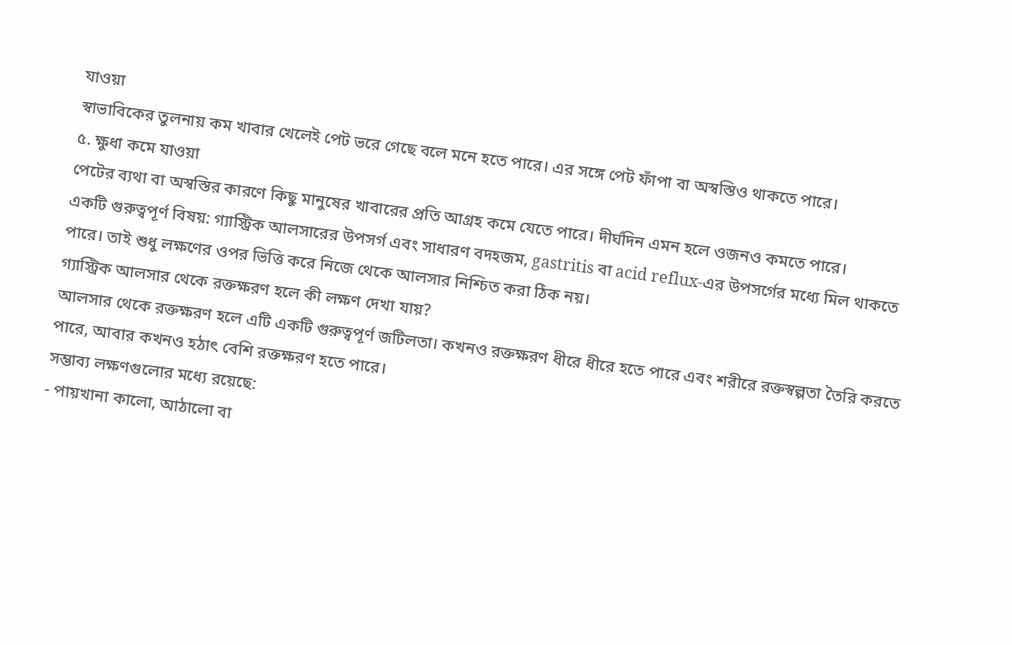যাওয়া
স্বাভাবিকের তুলনায় কম খাবার খেলেই পেট ভরে গেছে বলে মনে হতে পারে। এর সঙ্গে পেট ফাঁপা বা অস্বস্তিও থাকতে পারে।
৫. ক্ষুধা কমে যাওয়া
পেটের ব্যথা বা অস্বস্তির কারণে কিছু মানুষের খাবারের প্রতি আগ্রহ কমে যেতে পারে। দীর্ঘদিন এমন হলে ওজনও কমতে পারে।
একটি গুরুত্বপূর্ণ বিষয়: গ্যাস্ট্রিক আলসারের উপসর্গ এবং সাধারণ বদহজম, gastritis বা acid reflux-এর উপসর্গের মধ্যে মিল থাকতে পারে। তাই শুধু লক্ষণের ওপর ভিত্তি করে নিজে থেকে আলসার নিশ্চিত করা ঠিক নয়।
গ্যাস্ট্রিক আলসার থেকে রক্তক্ষরণ হলে কী লক্ষণ দেখা যায়?
আলসার থেকে রক্তক্ষরণ হলে এটি একটি গুরুত্বপূর্ণ জটিলতা। কখনও রক্তক্ষরণ ধীরে ধীরে হতে পারে এবং শরীরে রক্তস্বল্পতা তৈরি করতে পারে, আবার কখনও হঠাৎ বেশি রক্তক্ষরণ হতে পারে।
সম্ভাব্য লক্ষণগুলোর মধ্যে রয়েছে:
- পায়খানা কালো, আঠালো বা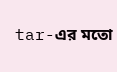tar-এর মতো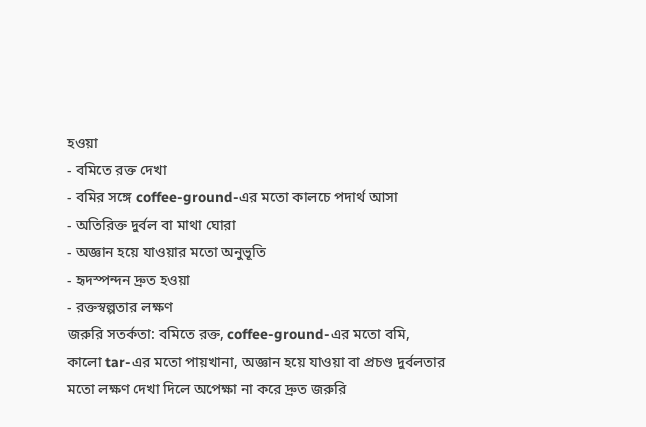হওয়া
- বমিতে রক্ত দেখা
- বমির সঙ্গে coffee-ground-এর মতো কালচে পদার্থ আসা
- অতিরিক্ত দুর্বল বা মাথা ঘোরা
- অজ্ঞান হয়ে যাওয়ার মতো অনুভূতি
- হৃদস্পন্দন দ্রুত হওয়া
- রক্তস্বল্পতার লক্ষণ
জরুরি সতর্কতা: বমিতে রক্ত, coffee-ground-এর মতো বমি, কালো tar-এর মতো পায়খানা, অজ্ঞান হয়ে যাওয়া বা প্রচণ্ড দুর্বলতার মতো লক্ষণ দেখা দিলে অপেক্ষা না করে দ্রুত জরুরি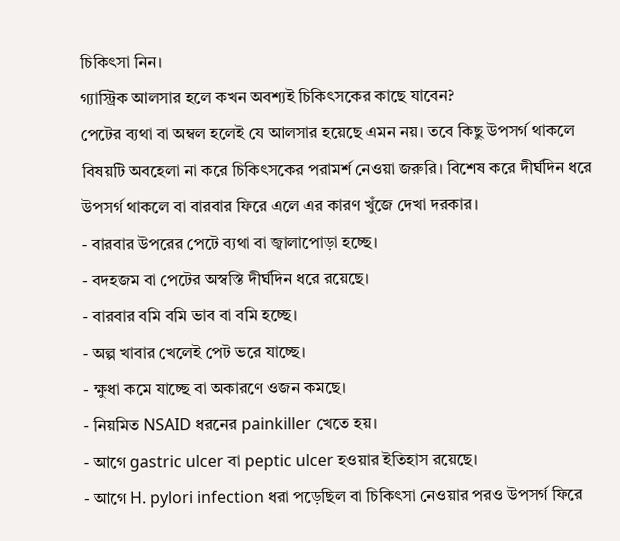চিকিৎসা নিন।
গ্যাস্ট্রিক আলসার হলে কখন অবশ্যই চিকিৎসকের কাছে যাবেন?
পেটের ব্যথা বা অম্বল হলেই যে আলসার হয়েছে এমন নয়। তবে কিছু উপসর্গ থাকলে বিষয়টি অবহেলা না করে চিকিৎসকের পরামর্শ নেওয়া জরুরি। বিশেষ করে দীর্ঘদিন ধরে উপসর্গ থাকলে বা বারবার ফিরে এলে এর কারণ খুঁজে দেখা দরকার।
- বারবার উপরের পেটে ব্যথা বা জ্বালাপোড়া হচ্ছে।
- বদহজম বা পেটের অস্বস্তি দীর্ঘদিন ধরে রয়েছে।
- বারবার বমি বমি ভাব বা বমি হচ্ছে।
- অল্প খাবার খেলেই পেট ভরে যাচ্ছে।
- ক্ষুধা কমে যাচ্ছে বা অকারণে ওজন কমছে।
- নিয়মিত NSAID ধরনের painkiller খেতে হয়।
- আগে gastric ulcer বা peptic ulcer হওয়ার ইতিহাস রয়েছে।
- আগে H. pylori infection ধরা পড়েছিল বা চিকিৎসা নেওয়ার পরও উপসর্গ ফিরে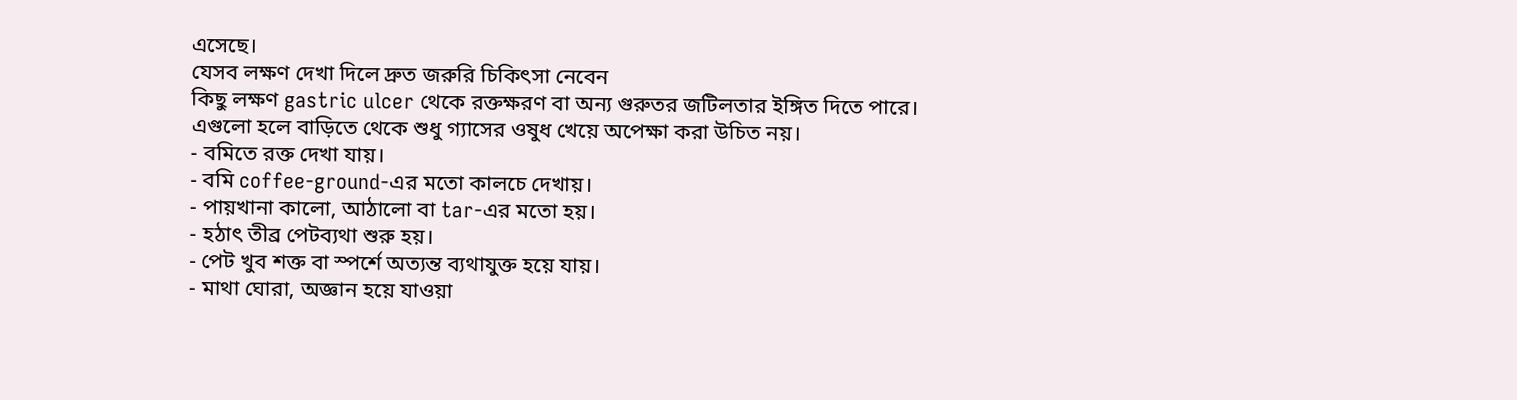এসেছে।
যেসব লক্ষণ দেখা দিলে দ্রুত জরুরি চিকিৎসা নেবেন
কিছু লক্ষণ gastric ulcer থেকে রক্তক্ষরণ বা অন্য গুরুতর জটিলতার ইঙ্গিত দিতে পারে। এগুলো হলে বাড়িতে থেকে শুধু গ্যাসের ওষুধ খেয়ে অপেক্ষা করা উচিত নয়।
- বমিতে রক্ত দেখা যায়।
- বমি coffee-ground-এর মতো কালচে দেখায়।
- পায়খানা কালো, আঠালো বা tar-এর মতো হয়।
- হঠাৎ তীব্র পেটব্যথা শুরু হয়।
- পেট খুব শক্ত বা স্পর্শে অত্যন্ত ব্যথাযুক্ত হয়ে যায়।
- মাথা ঘোরা, অজ্ঞান হয়ে যাওয়া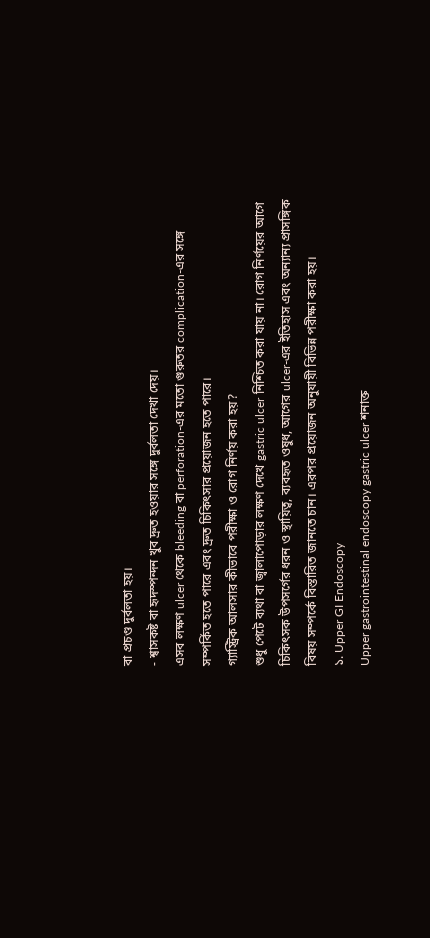বা প্রচণ্ড দুর্বলতা হয়।
- শ্বাসকষ্ট বা হৃদস্পন্দন খুব দ্রুত হওয়ার সঙ্গে দুর্বলতা দেখা দেয়।
এসব লক্ষণ ulcer থেকে bleeding বা perforation-এর মতো গুরুতর complication-এর সঙ্গে সম্পর্কিত হতে পারে এবং দ্রুত চিকিৎসার প্রয়োজন হতে পারে।
গ্যাস্ট্রিক আলসার কীভাবে পরীক্ষা ও রোগ নির্ণয় করা হয়?
শুধু পেটে ব্যথা বা জ্বালাপোড়ার লক্ষণ দেখে gastric ulcer নিশ্চিত করা যায় না। রোগ নির্ণয়ের আগে চিকিৎসক উপসর্গের ধরন ও স্থায়িত্ব, ব্যবহৃত ওষুধ, আগের ulcer-এর ইতিহাস এবং অন্যান্য প্রাসঙ্গিক বিষয় সম্পর্কে বিস্তারিত জানতে চান। এরপর প্রয়োজন অনুযায়ী বিভিন্ন পরীক্ষা করা হয়।
১. Upper GI Endoscopy
Upper gastrointestinal endoscopy gastric ulcer শনাক্ত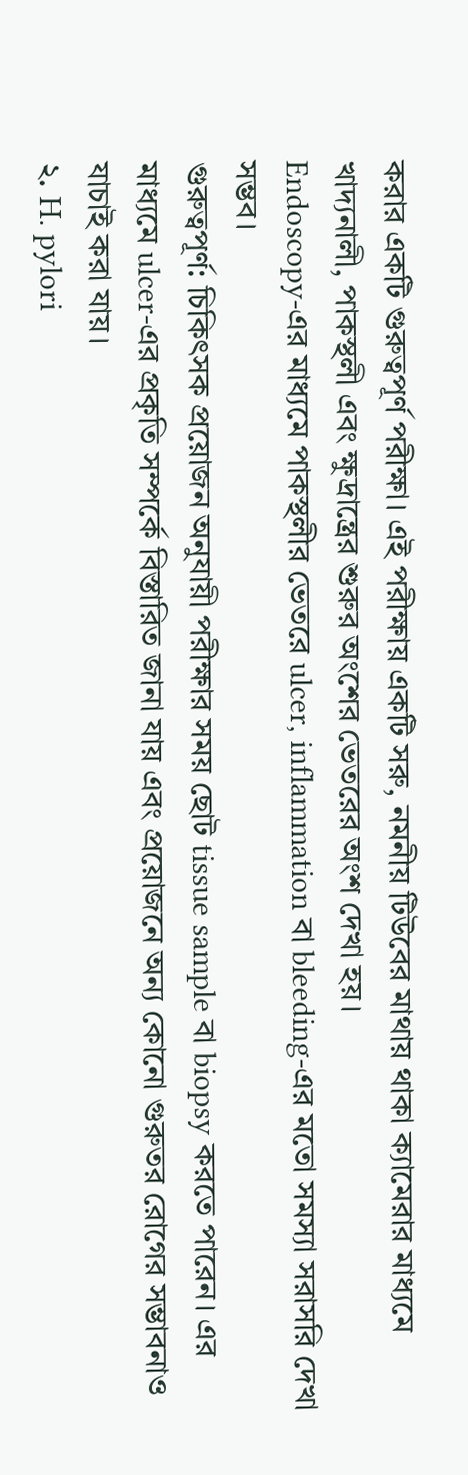করার একটি গুরুত্বপূর্ণ পরীক্ষা। এই পরীক্ষায় একটি সরু, নমনীয় টিউবের মাথায় থাকা ক্যামেরার মাধ্যমে খাদ্যনালী, পাকস্থলী এবং ক্ষুদ্রান্ত্রের শুরুর অংশের ভেতরের অংশ দেখা হয়।
Endoscopy-এর মাধ্যমে পাকস্থলীর ভেতরে ulcer, inflammation বা bleeding-এর মতো সমস্যা সরাসরি দেখা সম্ভব।
গুরুত্বপূর্ণ: চিকিৎসক প্রয়োজন অনুযায়ী পরীক্ষার সময় ছোট tissue sample বা biopsy করতে পারেন। এর মাধ্যমে ulcer-এর প্রকৃতি সম্পর্কে বিস্তারিত জানা যায় এবং প্রয়োজনে অন্য কোনো গুরুতর রোগের সম্ভাবনাও যাচাই করা যায়।
২. H. pylori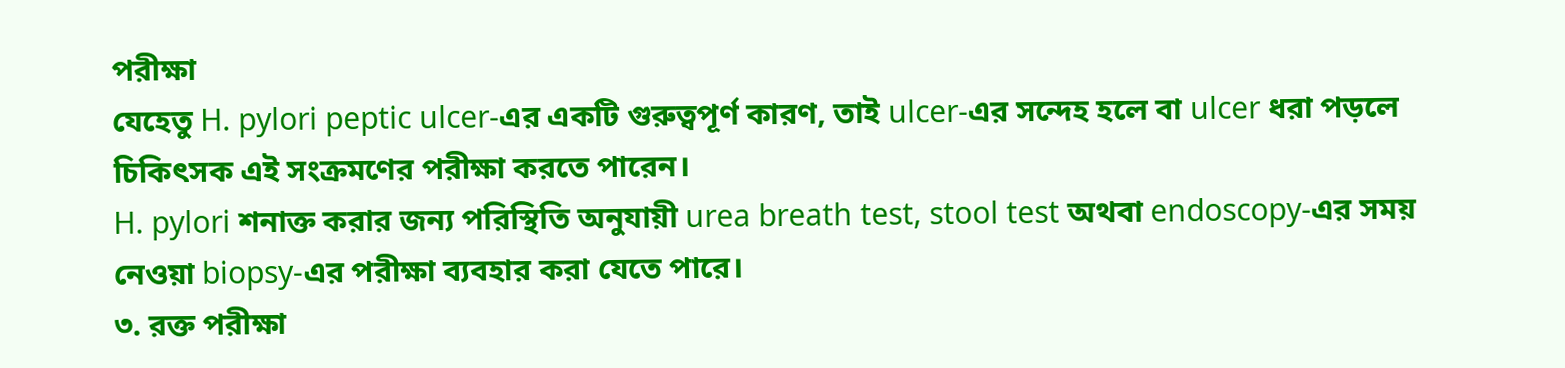পরীক্ষা
যেহেতু H. pylori peptic ulcer-এর একটি গুরুত্বপূর্ণ কারণ, তাই ulcer-এর সন্দেহ হলে বা ulcer ধরা পড়লে চিকিৎসক এই সংক্রমণের পরীক্ষা করতে পারেন।
H. pylori শনাক্ত করার জন্য পরিস্থিতি অনুযায়ী urea breath test, stool test অথবা endoscopy-এর সময় নেওয়া biopsy-এর পরীক্ষা ব্যবহার করা যেতে পারে।
৩. রক্ত পরীক্ষা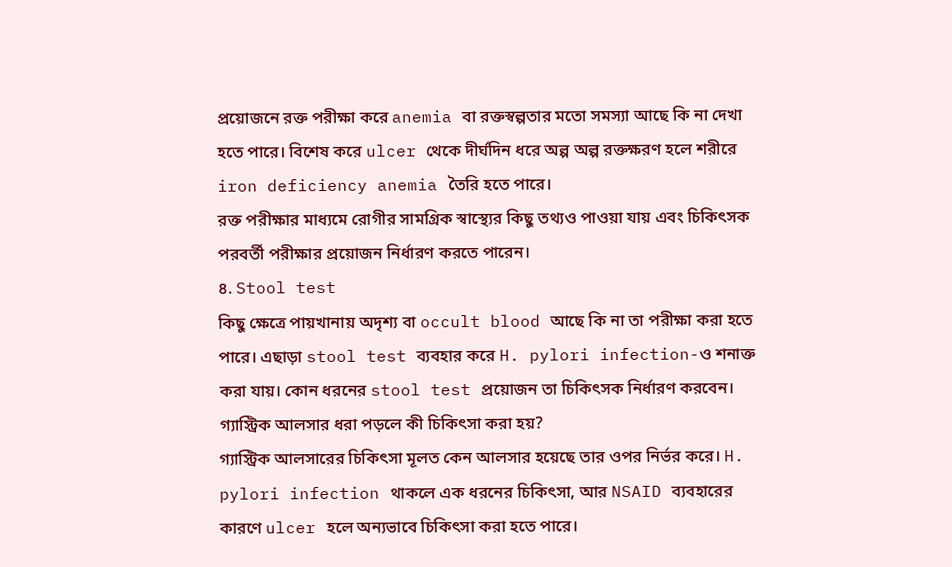প্রয়োজনে রক্ত পরীক্ষা করে anemia বা রক্তস্বল্পতার মতো সমস্যা আছে কি না দেখা হতে পারে। বিশেষ করে ulcer থেকে দীর্ঘদিন ধরে অল্প অল্প রক্তক্ষরণ হলে শরীরে iron deficiency anemia তৈরি হতে পারে।
রক্ত পরীক্ষার মাধ্যমে রোগীর সামগ্রিক স্বাস্থ্যের কিছু তথ্যও পাওয়া যায় এবং চিকিৎসক পরবর্তী পরীক্ষার প্রয়োজন নির্ধারণ করতে পারেন।
৪. Stool test
কিছু ক্ষেত্রে পায়খানায় অদৃশ্য বা occult blood আছে কি না তা পরীক্ষা করা হতে পারে। এছাড়া stool test ব্যবহার করে H. pylori infection-ও শনাক্ত করা যায়। কোন ধরনের stool test প্রয়োজন তা চিকিৎসক নির্ধারণ করবেন।
গ্যাস্ট্রিক আলসার ধরা পড়লে কী চিকিৎসা করা হয়?
গ্যাস্ট্রিক আলসারের চিকিৎসা মূলত কেন আলসার হয়েছে তার ওপর নির্ভর করে। H. pylori infection থাকলে এক ধরনের চিকিৎসা, আর NSAID ব্যবহারের কারণে ulcer হলে অন্যভাবে চিকিৎসা করা হতে পারে।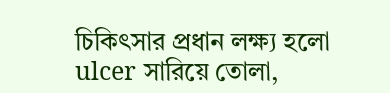চিকিৎসার প্রধান লক্ষ্য হলো ulcer সারিয়ে তোলা,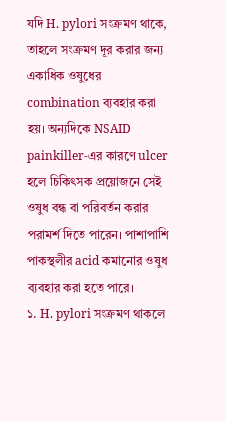যদি H. pylori সংক্রমণ থাকে, তাহলে সংক্রমণ দূর করার জন্য একাধিক ওষুধের combination ব্যবহার করা হয়। অন্যদিকে NSAID painkiller-এর কারণে ulcer হলে চিকিৎসক প্রয়োজনে সেই ওষুধ বন্ধ বা পরিবর্তন করার পরামর্শ দিতে পারেন। পাশাপাশি পাকস্থলীর acid কমানোর ওষুধ ব্যবহার করা হতে পারে।
১. H. pylori সংক্রমণ থাকলে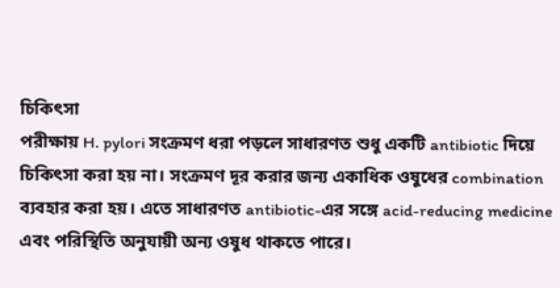চিকিৎসা
পরীক্ষায় H. pylori সংক্রমণ ধরা পড়লে সাধারণত শুধু একটি antibiotic দিয়ে চিকিৎসা করা হয় না। সংক্রমণ দূর করার জন্য একাধিক ওষুধের combination ব্যবহার করা হয়। এতে সাধারণত antibiotic-এর সঙ্গে acid-reducing medicine এবং পরিস্থিতি অনুযায়ী অন্য ওষুধ থাকতে পারে।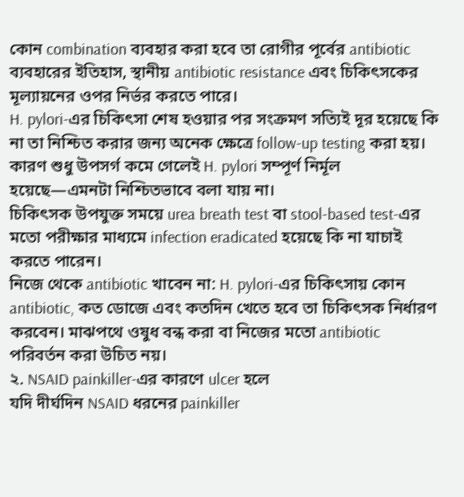কোন combination ব্যবহার করা হবে তা রোগীর পূর্বের antibiotic ব্যবহারের ইতিহাস, স্থানীয় antibiotic resistance এবং চিকিৎসকের মূল্যায়নের ওপর নির্ভর করতে পারে।
H. pylori-এর চিকিৎসা শেষ হওয়ার পর সংক্রমণ সত্যিই দূর হয়েছে কি না তা নিশ্চিত করার জন্য অনেক ক্ষেত্রে follow-up testing করা হয়। কারণ শুধু উপসর্গ কমে গেলেই H. pylori সম্পূর্ণ নির্মূল হয়েছে—এমনটা নিশ্চিতভাবে বলা যায় না।
চিকিৎসক উপযুক্ত সময়ে urea breath test বা stool-based test-এর মতো পরীক্ষার মাধ্যমে infection eradicated হয়েছে কি না যাচাই করতে পারেন।
নিজে থেকে antibiotic খাবেন না: H. pylori-এর চিকিৎসায় কোন antibiotic, কত ডোজে এবং কতদিন খেতে হবে তা চিকিৎসক নির্ধারণ করবেন। মাঝপথে ওষুধ বন্ধ করা বা নিজের মতো antibiotic পরিবর্তন করা উচিত নয়।
২. NSAID painkiller-এর কারণে ulcer হলে
যদি দীর্ঘদিন NSAID ধরনের painkiller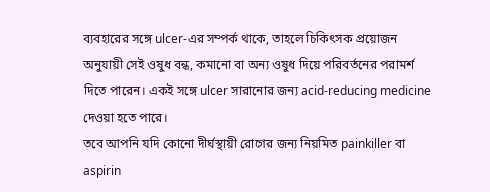ব্যবহারের সঙ্গে ulcer-এর সম্পর্ক থাকে, তাহলে চিকিৎসক প্রয়োজন অনুযায়ী সেই ওষুধ বন্ধ, কমানো বা অন্য ওষুধ দিয়ে পরিবর্তনের পরামর্শ দিতে পারেন। একই সঙ্গে ulcer সারানোর জন্য acid-reducing medicine দেওয়া হতে পারে।
তবে আপনি যদি কোনো দীর্ঘস্থায়ী রোগের জন্য নিয়মিত painkiller বা aspirin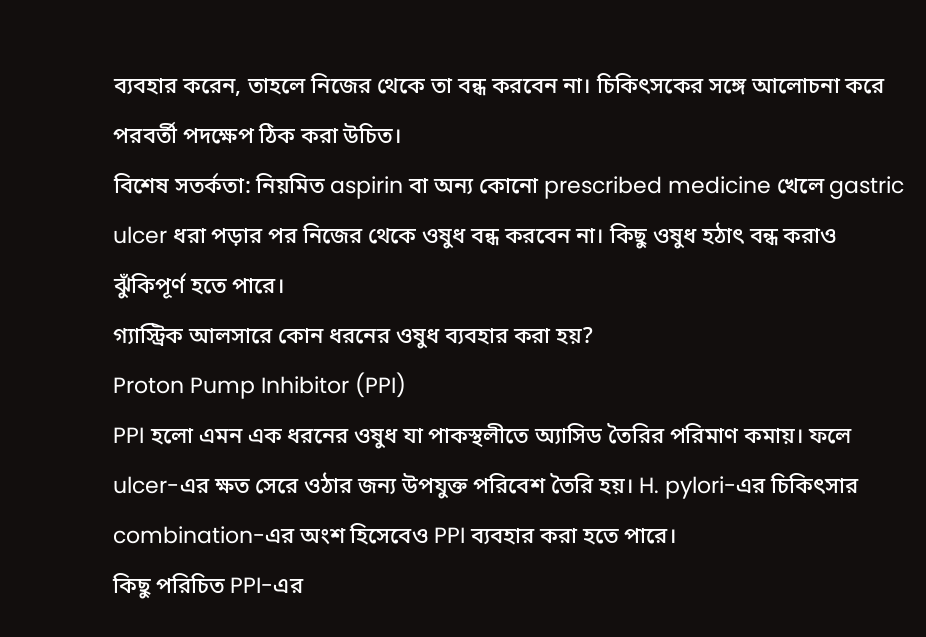ব্যবহার করেন, তাহলে নিজের থেকে তা বন্ধ করবেন না। চিকিৎসকের সঙ্গে আলোচনা করে পরবর্তী পদক্ষেপ ঠিক করা উচিত।
বিশেষ সতর্কতা: নিয়মিত aspirin বা অন্য কোনো prescribed medicine খেলে gastric ulcer ধরা পড়ার পর নিজের থেকে ওষুধ বন্ধ করবেন না। কিছু ওষুধ হঠাৎ বন্ধ করাও ঝুঁকিপূর্ণ হতে পারে।
গ্যাস্ট্রিক আলসারে কোন ধরনের ওষুধ ব্যবহার করা হয়?
Proton Pump Inhibitor (PPI)
PPI হলো এমন এক ধরনের ওষুধ যা পাকস্থলীতে অ্যাসিড তৈরির পরিমাণ কমায়। ফলে ulcer-এর ক্ষত সেরে ওঠার জন্য উপযুক্ত পরিবেশ তৈরি হয়। H. pylori-এর চিকিৎসার combination-এর অংশ হিসেবেও PPI ব্যবহার করা হতে পারে।
কিছু পরিচিত PPI-এর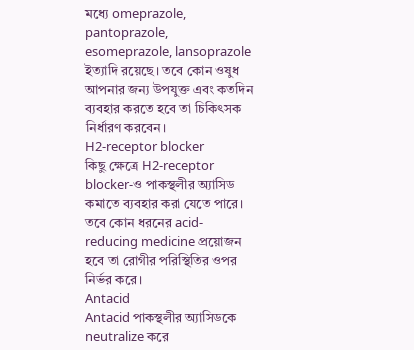মধ্যে omeprazole, pantoprazole, esomeprazole, lansoprazole ইত্যাদি রয়েছে। তবে কোন ওষুধ আপনার জন্য উপযুক্ত এবং কতদিন ব্যবহার করতে হবে তা চিকিৎসক নির্ধারণ করবেন।
H2-receptor blocker
কিছু ক্ষেত্রে H2-receptor blocker-ও পাকস্থলীর অ্যাসিড কমাতে ব্যবহার করা যেতে পারে। তবে কোন ধরনের acid-reducing medicine প্রয়োজন হবে তা রোগীর পরিস্থিতির ওপর নির্ভর করে।
Antacid
Antacid পাকস্থলীর অ্যাসিডকে neutralize করে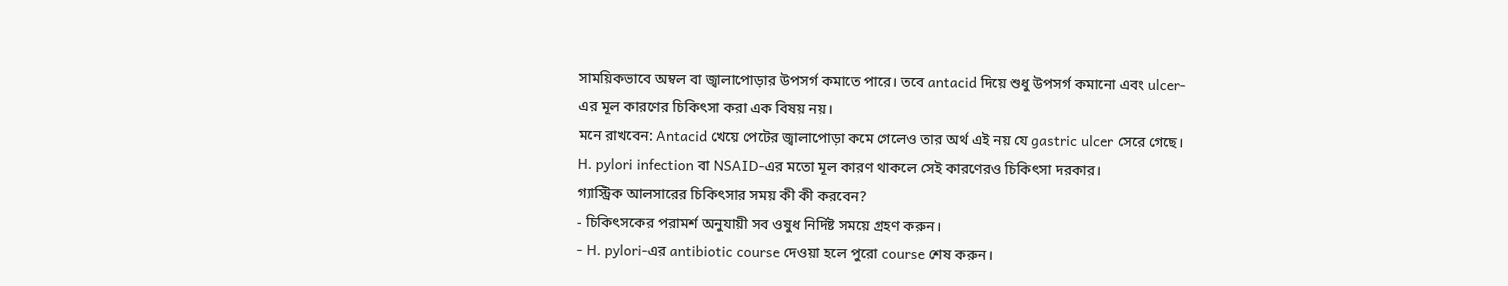সাময়িকভাবে অম্বল বা জ্বালাপোড়ার উপসর্গ কমাতে পারে। তবে antacid দিয়ে শুধু উপসর্গ কমানো এবং ulcer-এর মূল কারণের চিকিৎসা করা এক বিষয় নয়।
মনে রাখবেন: Antacid খেয়ে পেটের জ্বালাপোড়া কমে গেলেও তার অর্থ এই নয় যে gastric ulcer সেরে গেছে। H. pylori infection বা NSAID-এর মতো মূল কারণ থাকলে সেই কারণেরও চিকিৎসা দরকার।
গ্যাস্ট্রিক আলসারের চিকিৎসার সময় কী কী করবেন?
- চিকিৎসকের পরামর্শ অনুযায়ী সব ওষুধ নির্দিষ্ট সময়ে গ্রহণ করুন।
- H. pylori-এর antibiotic course দেওয়া হলে পুরো course শেষ করুন।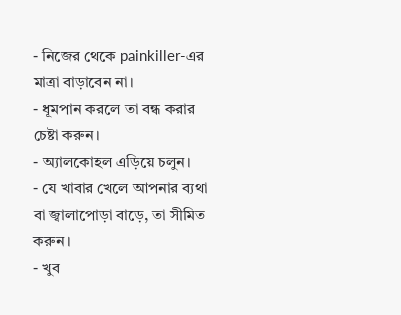- নিজের থেকে painkiller-এর মাত্রা বাড়াবেন না।
- ধূমপান করলে তা বন্ধ করার চেষ্টা করুন।
- অ্যালকোহল এড়িয়ে চলুন।
- যে খাবার খেলে আপনার ব্যথা বা জ্বালাপোড়া বাড়ে, তা সীমিত করুন।
- খুব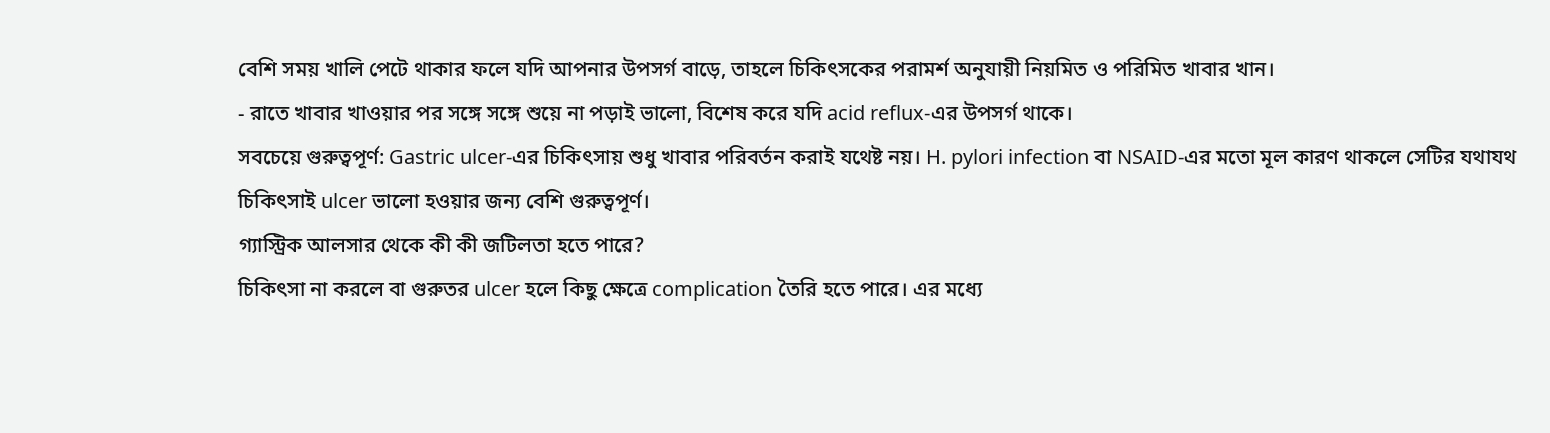বেশি সময় খালি পেটে থাকার ফলে যদি আপনার উপসর্গ বাড়ে, তাহলে চিকিৎসকের পরামর্শ অনুযায়ী নিয়মিত ও পরিমিত খাবার খান।
- রাতে খাবার খাওয়ার পর সঙ্গে সঙ্গে শুয়ে না পড়াই ভালো, বিশেষ করে যদি acid reflux-এর উপসর্গ থাকে।
সবচেয়ে গুরুত্বপূর্ণ: Gastric ulcer-এর চিকিৎসায় শুধু খাবার পরিবর্তন করাই যথেষ্ট নয়। H. pylori infection বা NSAID-এর মতো মূল কারণ থাকলে সেটির যথাযথ চিকিৎসাই ulcer ভালো হওয়ার জন্য বেশি গুরুত্বপূর্ণ।
গ্যাস্ট্রিক আলসার থেকে কী কী জটিলতা হতে পারে?
চিকিৎসা না করলে বা গুরুতর ulcer হলে কিছু ক্ষেত্রে complication তৈরি হতে পারে। এর মধ্যে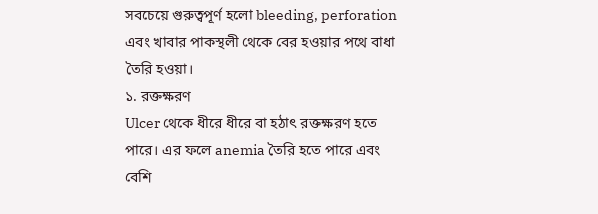সবচেয়ে গুরুত্বপূর্ণ হলো bleeding, perforation এবং খাবার পাকস্থলী থেকে বের হওয়ার পথে বাধা তৈরি হওয়া।
১. রক্তক্ষরণ
Ulcer থেকে ধীরে ধীরে বা হঠাৎ রক্তক্ষরণ হতে পারে। এর ফলে anemia তৈরি হতে পারে এবং বেশি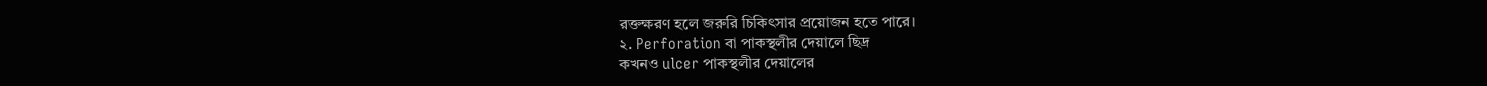রক্তক্ষরণ হলে জরুরি চিকিৎসার প্রয়োজন হতে পারে।
২. Perforation বা পাকস্থলীর দেয়ালে ছিদ্র
কখনও ulcer পাকস্থলীর দেয়ালের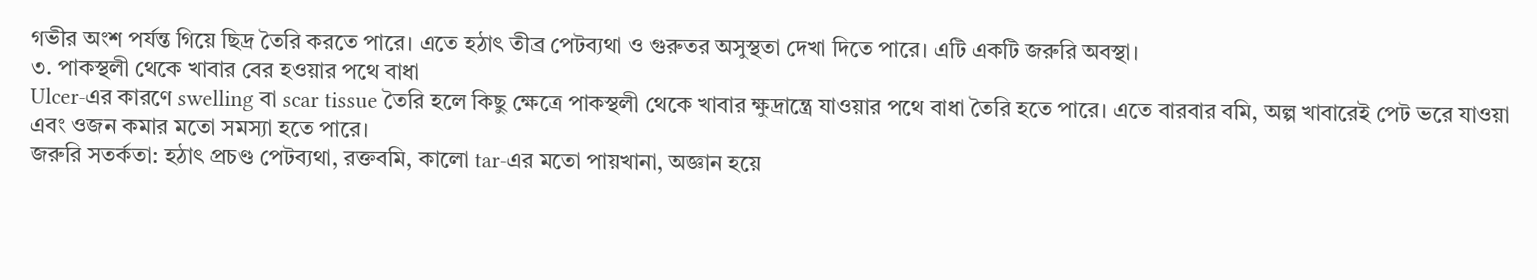গভীর অংশ পর্যন্ত গিয়ে ছিদ্র তৈরি করতে পারে। এতে হঠাৎ তীব্র পেটব্যথা ও গুরুতর অসুস্থতা দেখা দিতে পারে। এটি একটি জরুরি অবস্থা।
৩. পাকস্থলী থেকে খাবার বের হওয়ার পথে বাধা
Ulcer-এর কারণে swelling বা scar tissue তৈরি হলে কিছু ক্ষেত্রে পাকস্থলী থেকে খাবার ক্ষুদ্রান্ত্রে যাওয়ার পথে বাধা তৈরি হতে পারে। এতে বারবার বমি, অল্প খাবারেই পেট ভরে যাওয়া এবং ওজন কমার মতো সমস্যা হতে পারে।
জরুরি সতর্কতা: হঠাৎ প্রচণ্ড পেটব্যথা, রক্তবমি, কালো tar-এর মতো পায়খানা, অজ্ঞান হয়ে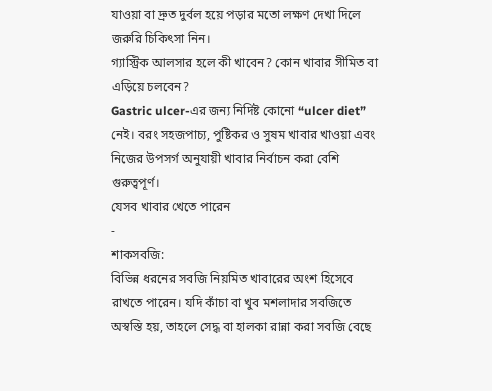যাওয়া বা দ্রুত দুর্বল হয়ে পড়ার মতো লক্ষণ দেখা দিলে জরুরি চিকিৎসা নিন।
গ্যাস্ট্রিক আলসার হলে কী খাবেন? কোন খাবার সীমিত বা এড়িয়ে চলবেন?
Gastric ulcer-এর জন্য নির্দিষ্ট কোনো “ulcer diet” নেই। বরং সহজপাচ্য, পুষ্টিকর ও সুষম খাবার খাওয়া এবং নিজের উপসর্গ অনুযায়ী খাবার নির্বাচন করা বেশি গুরুত্বপূর্ণ।
যেসব খাবার খেতে পারেন
-
শাকসবজি:
বিভিন্ন ধরনের সবজি নিয়মিত খাবারের অংশ হিসেবে রাখতে পারেন। যদি কাঁচা বা খুব মশলাদার সবজিতে অস্বস্তি হয়, তাহলে সেদ্ধ বা হালকা রান্না করা সবজি বেছে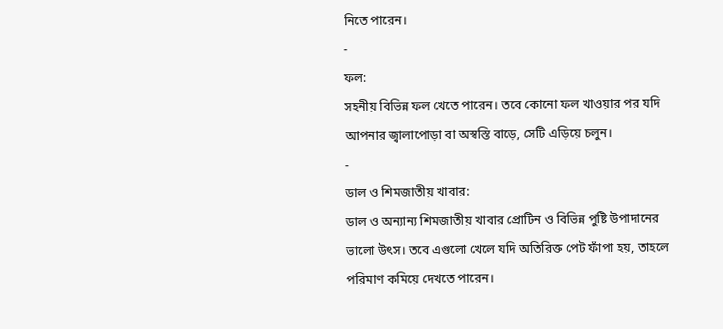নিতে পারেন।
-
ফল:
সহনীয় বিভিন্ন ফল খেতে পারেন। তবে কোনো ফল খাওয়ার পর যদি আপনার জ্বালাপোড়া বা অস্বস্তি বাড়ে, সেটি এড়িয়ে চলুন।
-
ডাল ও শিমজাতীয় খাবার:
ডাল ও অন্যান্য শিমজাতীয় খাবার প্রোটিন ও বিভিন্ন পুষ্টি উপাদানের ভালো উৎস। তবে এগুলো খেলে যদি অতিরিক্ত পেট ফাঁপা হয়, তাহলে পরিমাণ কমিয়ে দেখতে পারেন।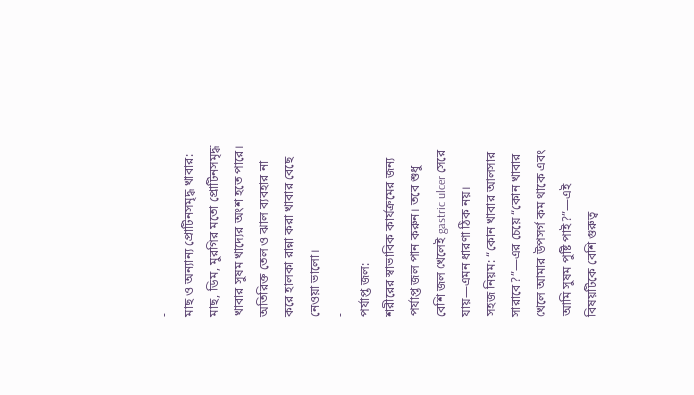-
মাছ ও অন্যান্য প্রোটিনসমৃদ্ধ খাবার:
মাছ, ডিম, মুরগির মতো প্রোটিনসমৃদ্ধ খাবার সুষম খাদ্যের অংশ হতে পারে। অতিরিক্ত তেল ও ঝাল ব্যবহার না করে হালকা রান্না করা খাবার বেছে নেওয়া ভালো।
-
পর্যাপ্ত জল:
শরীরের স্বাভাবিক কার্যক্রমের জন্য পর্যাপ্ত জল পান করুন। তবে শুধু বেশি জল খেলেই gastric ulcer সেরে যায়—এমন ধারণা ঠিক নয়।
সহজ নিয়ম: “কোন খাবার আলসার সারাবে?”—এর চেয়ে “কোন খাবার খেলে আমার উপসর্গ কম থাকে এবং আমি সুষম পুষ্টি পাই?”—এই বিষয়টিকে বেশি গুরুত্ব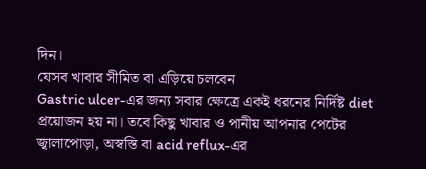দিন।
যেসব খাবার সীমিত বা এড়িয়ে চলবেন
Gastric ulcer-এর জন্য সবার ক্ষেত্রে একই ধরনের নির্দিষ্ট diet প্রয়োজন হয় না। তবে কিছু খাবার ও পানীয় আপনার পেটের জ্বালাপোড়া, অস্বস্তি বা acid reflux-এর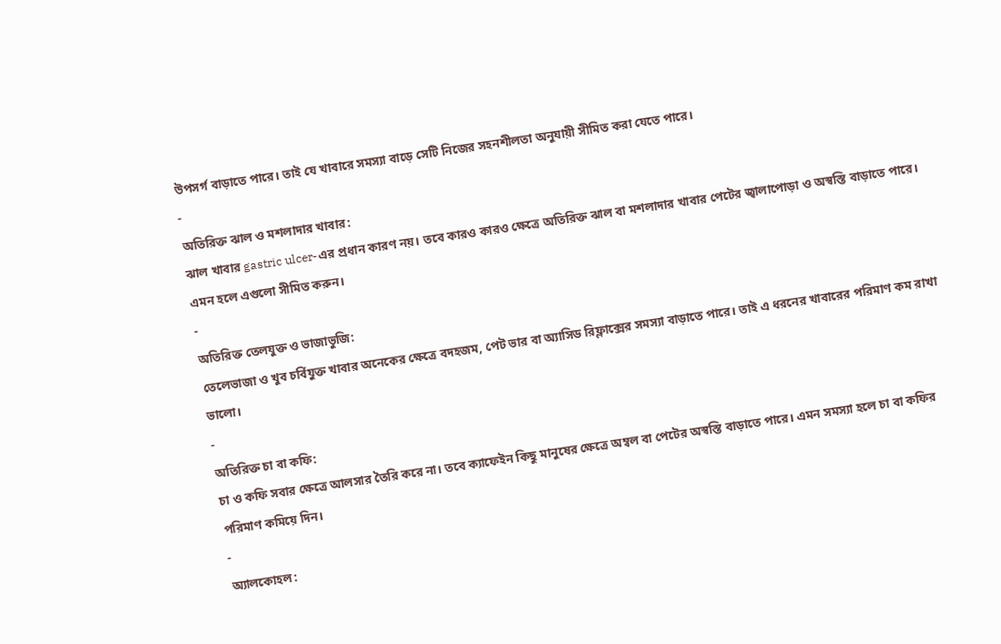উপসর্গ বাড়াতে পারে। তাই যে খাবারে সমস্যা বাড়ে সেটি নিজের সহনশীলতা অনুযায়ী সীমিত করা যেতে পারে।
-
অতিরিক্ত ঝাল ও মশলাদার খাবার:
ঝাল খাবার gastric ulcer-এর প্রধান কারণ নয়। তবে কারও কারও ক্ষেত্রে অতিরিক্ত ঝাল বা মশলাদার খাবার পেটের জ্বালাপোড়া ও অস্বস্তি বাড়াতে পারে। এমন হলে এগুলো সীমিত করুন।
-
অতিরিক্ত তেলযুক্ত ও ভাজাভুজি:
তেলেভাজা ও খুব চর্বিযুক্ত খাবার অনেকের ক্ষেত্রে বদহজম, পেট ভার বা অ্যাসিড রিফ্লাক্সের সমস্যা বাড়াতে পারে। তাই এ ধরনের খাবারের পরিমাণ কম রাখা ভালো।
-
অতিরিক্ত চা বা কফি:
চা ও কফি সবার ক্ষেত্রে আলসার তৈরি করে না। তবে ক্যাফেইন কিছু মানুষের ক্ষেত্রে অম্বল বা পেটের অস্বস্তি বাড়াতে পারে। এমন সমস্যা হলে চা বা কফির পরিমাণ কমিয়ে দিন।
-
অ্যালকোহল: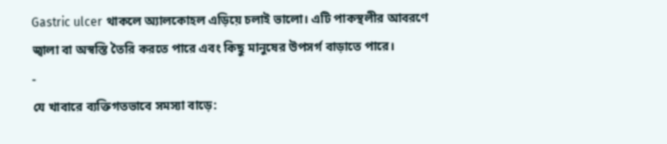Gastric ulcer থাকলে অ্যালকোহল এড়িয়ে চলাই ভালো। এটি পাকস্থলীর আবরণে জ্বালা বা অস্বস্তি তৈরি করতে পারে এবং কিছু মানুষের উপসর্গ বাড়াতে পারে।
-
যে খাবারে ব্যক্তিগতভাবে সমস্যা বাড়ে: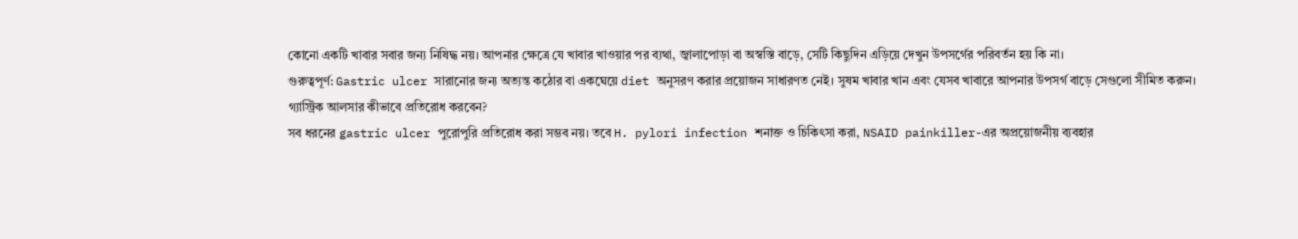কোনো একটি খাবার সবার জন্য নিষিদ্ধ নয়। আপনার ক্ষেত্রে যে খাবার খাওয়ার পর ব্যথা, জ্বালাপোড়া বা অস্বস্তি বাড়ে, সেটি কিছুদিন এড়িয়ে দেখুন উপসর্গের পরিবর্তন হয় কি না।
গুরুত্বপূর্ণ: Gastric ulcer সারানোর জন্য অত্যন্ত কঠোর বা একঘেয়ে diet অনুসরণ করার প্রয়োজন সাধারণত নেই। সুষম খাবার খান এবং যেসব খাবারে আপনার উপসর্গ বাড়ে সেগুলো সীমিত করুন।
গ্যাস্ট্রিক আলসার কীভাবে প্রতিরোধ করবেন?
সব ধরনের gastric ulcer পুরোপুরি প্রতিরোধ করা সম্ভব নয়। তবে H. pylori infection শনাক্ত ও চিকিৎসা করা, NSAID painkiller-এর অপ্রয়োজনীয় ব্যবহার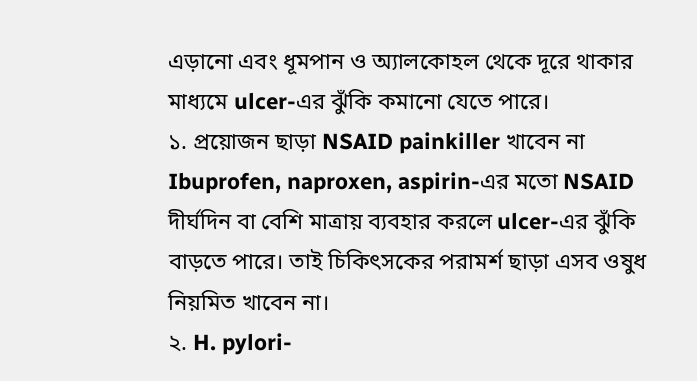এড়ানো এবং ধূমপান ও অ্যালকোহল থেকে দূরে থাকার মাধ্যমে ulcer-এর ঝুঁকি কমানো যেতে পারে।
১. প্রয়োজন ছাড়া NSAID painkiller খাবেন না
Ibuprofen, naproxen, aspirin-এর মতো NSAID দীর্ঘদিন বা বেশি মাত্রায় ব্যবহার করলে ulcer-এর ঝুঁকি বাড়তে পারে। তাই চিকিৎসকের পরামর্শ ছাড়া এসব ওষুধ নিয়মিত খাবেন না।
২. H. pylori-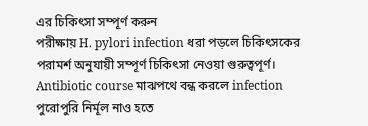এর চিকিৎসা সম্পূর্ণ করুন
পরীক্ষায় H. pylori infection ধরা পড়লে চিকিৎসকের পরামর্শ অনুযায়ী সম্পূর্ণ চিকিৎসা নেওয়া গুরুত্বপূর্ণ। Antibiotic course মাঝপথে বন্ধ করলে infection পুরোপুরি নির্মূল নাও হতে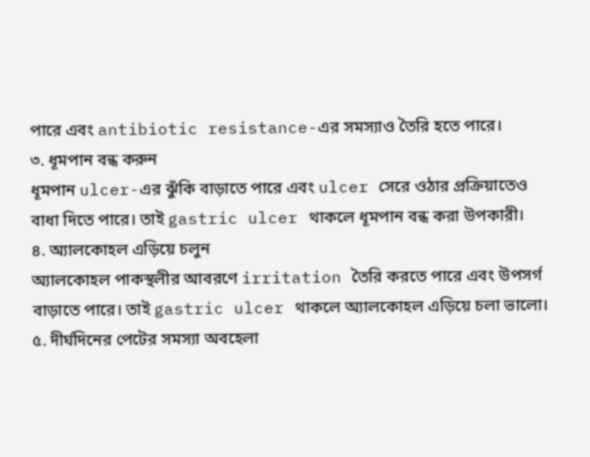পারে এবং antibiotic resistance-এর সমস্যাও তৈরি হতে পারে।
৩. ধূমপান বন্ধ করুন
ধূমপান ulcer-এর ঝুঁকি বাড়াতে পারে এবং ulcer সেরে ওঠার প্রক্রিয়াতেও বাধা দিতে পারে। তাই gastric ulcer থাকলে ধূমপান বন্ধ করা উপকারী।
৪. অ্যালকোহল এড়িয়ে চলুন
অ্যালকোহল পাকস্থলীর আবরণে irritation তৈরি করতে পারে এবং উপসর্গ বাড়াতে পারে। তাই gastric ulcer থাকলে অ্যালকোহল এড়িয়ে চলা ভালো।
৫. দীর্ঘদিনের পেটের সমস্যা অবহেলা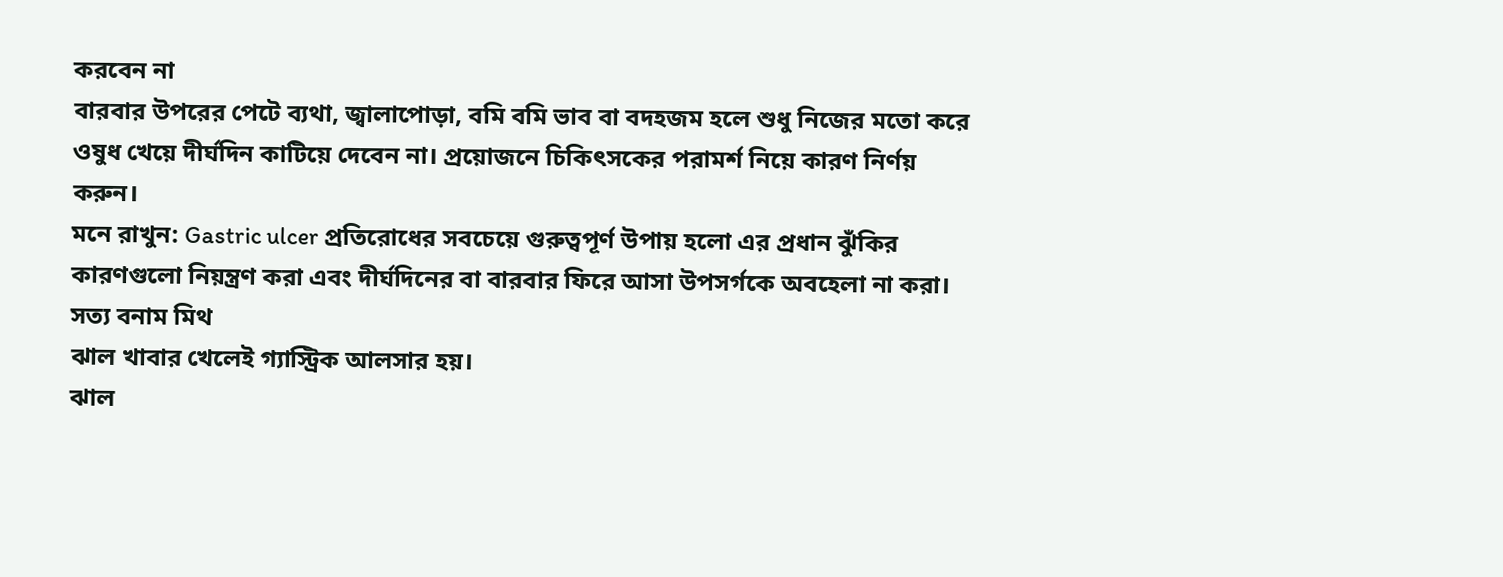করবেন না
বারবার উপরের পেটে ব্যথা, জ্বালাপোড়া, বমি বমি ভাব বা বদহজম হলে শুধু নিজের মতো করে ওষুধ খেয়ে দীর্ঘদিন কাটিয়ে দেবেন না। প্রয়োজনে চিকিৎসকের পরামর্শ নিয়ে কারণ নির্ণয় করুন।
মনে রাখুন: Gastric ulcer প্রতিরোধের সবচেয়ে গুরুত্বপূর্ণ উপায় হলো এর প্রধান ঝুঁকির কারণগুলো নিয়ন্ত্রণ করা এবং দীর্ঘদিনের বা বারবার ফিরে আসা উপসর্গকে অবহেলা না করা।
সত্য বনাম মিথ
ঝাল খাবার খেলেই গ্যাস্ট্রিক আলসার হয়।
ঝাল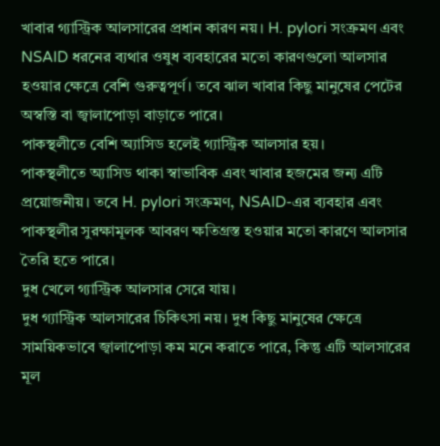খাবার গ্যাস্ট্রিক আলসারের প্রধান কারণ নয়। H. pylori সংক্রমণ এবং NSAID ধরনের ব্যথার ওষুধ ব্যবহারের মতো কারণগুলো আলসার হওয়ার ক্ষেত্রে বেশি গুরুত্বপূর্ণ। তবে ঝাল খাবার কিছু মানুষের পেটের অস্বস্তি বা জ্বালাপোড়া বাড়াতে পারে।
পাকস্থলীতে বেশি অ্যাসিড হলেই গ্যাস্ট্রিক আলসার হয়।
পাকস্থলীতে অ্যাসিড থাকা স্বাভাবিক এবং খাবার হজমের জন্য এটি প্রয়োজনীয়। তবে H. pylori সংক্রমণ, NSAID-এর ব্যবহার এবং পাকস্থলীর সুরক্ষামূলক আবরণ ক্ষতিগ্রস্ত হওয়ার মতো কারণে আলসার তৈরি হতে পারে।
দুধ খেলে গ্যাস্ট্রিক আলসার সেরে যায়।
দুধ গ্যাস্ট্রিক আলসারের চিকিৎসা নয়। দুধ কিছু মানুষের ক্ষেত্রে সাময়িকভাবে জ্বালাপোড়া কম মনে করাতে পারে, কিন্তু এটি আলসারের মূল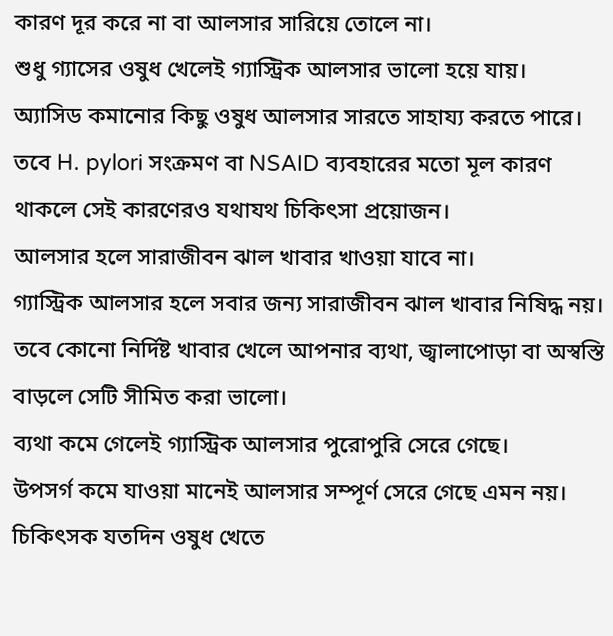কারণ দূর করে না বা আলসার সারিয়ে তোলে না।
শুধু গ্যাসের ওষুধ খেলেই গ্যাস্ট্রিক আলসার ভালো হয়ে যায়।
অ্যাসিড কমানোর কিছু ওষুধ আলসার সারতে সাহায্য করতে পারে। তবে H. pylori সংক্রমণ বা NSAID ব্যবহারের মতো মূল কারণ থাকলে সেই কারণেরও যথাযথ চিকিৎসা প্রয়োজন।
আলসার হলে সারাজীবন ঝাল খাবার খাওয়া যাবে না।
গ্যাস্ট্রিক আলসার হলে সবার জন্য সারাজীবন ঝাল খাবার নিষিদ্ধ নয়। তবে কোনো নির্দিষ্ট খাবার খেলে আপনার ব্যথা, জ্বালাপোড়া বা অস্বস্তি বাড়লে সেটি সীমিত করা ভালো।
ব্যথা কমে গেলেই গ্যাস্ট্রিক আলসার পুরোপুরি সেরে গেছে।
উপসর্গ কমে যাওয়া মানেই আলসার সম্পূর্ণ সেরে গেছে এমন নয়। চিকিৎসক যতদিন ওষুধ খেতে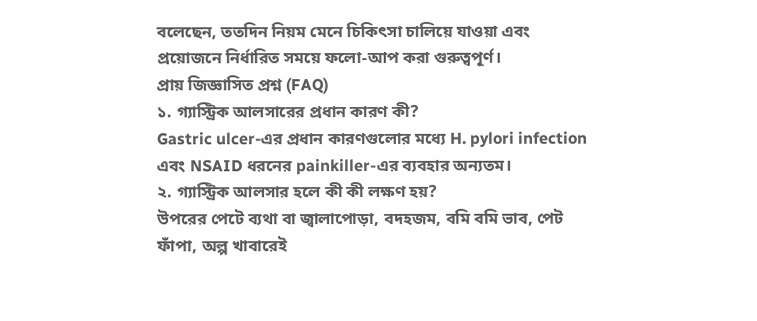বলেছেন, ততদিন নিয়ম মেনে চিকিৎসা চালিয়ে যাওয়া এবং প্রয়োজনে নির্ধারিত সময়ে ফলো-আপ করা গুরুত্বপূর্ণ।
প্রায় জিজ্ঞাসিত প্রশ্ন (FAQ)
১. গ্যাস্ট্রিক আলসারের প্রধান কারণ কী?
Gastric ulcer-এর প্রধান কারণগুলোর মধ্যে H. pylori infection এবং NSAID ধরনের painkiller-এর ব্যবহার অন্যতম।
২. গ্যাস্ট্রিক আলসার হলে কী কী লক্ষণ হয়?
উপরের পেটে ব্যথা বা জ্বালাপোড়া, বদহজম, বমি বমি ভাব, পেট ফাঁপা, অল্প খাবারেই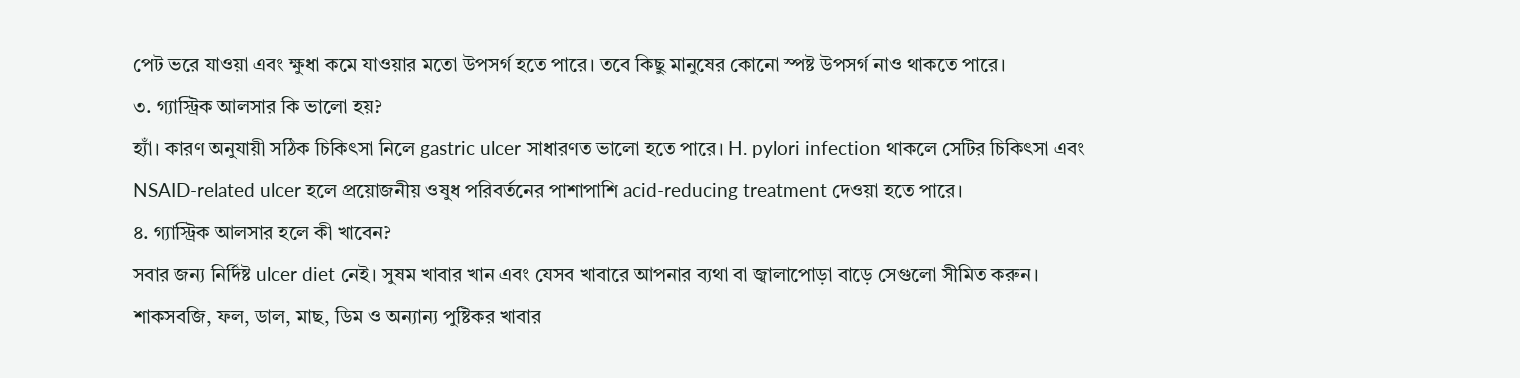পেট ভরে যাওয়া এবং ক্ষুধা কমে যাওয়ার মতো উপসর্গ হতে পারে। তবে কিছু মানুষের কোনো স্পষ্ট উপসর্গ নাও থাকতে পারে।
৩. গ্যাস্ট্রিক আলসার কি ভালো হয়?
হ্যাঁ। কারণ অনুযায়ী সঠিক চিকিৎসা নিলে gastric ulcer সাধারণত ভালো হতে পারে। H. pylori infection থাকলে সেটির চিকিৎসা এবং NSAID-related ulcer হলে প্রয়োজনীয় ওষুধ পরিবর্তনের পাশাপাশি acid-reducing treatment দেওয়া হতে পারে।
৪. গ্যাস্ট্রিক আলসার হলে কী খাবেন?
সবার জন্য নির্দিষ্ট ulcer diet নেই। সুষম খাবার খান এবং যেসব খাবারে আপনার ব্যথা বা জ্বালাপোড়া বাড়ে সেগুলো সীমিত করুন। শাকসবজি, ফল, ডাল, মাছ, ডিম ও অন্যান্য পুষ্টিকর খাবার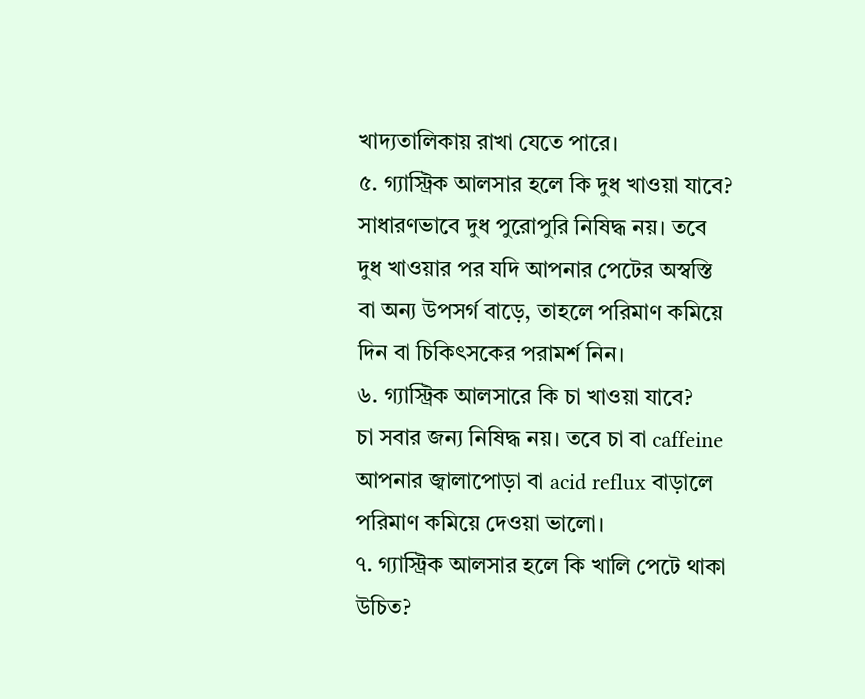খাদ্যতালিকায় রাখা যেতে পারে।
৫. গ্যাস্ট্রিক আলসার হলে কি দুধ খাওয়া যাবে?
সাধারণভাবে দুধ পুরোপুরি নিষিদ্ধ নয়। তবে দুধ খাওয়ার পর যদি আপনার পেটের অস্বস্তি বা অন্য উপসর্গ বাড়ে, তাহলে পরিমাণ কমিয়ে দিন বা চিকিৎসকের পরামর্শ নিন।
৬. গ্যাস্ট্রিক আলসারে কি চা খাওয়া যাবে?
চা সবার জন্য নিষিদ্ধ নয়। তবে চা বা caffeine আপনার জ্বালাপোড়া বা acid reflux বাড়ালে পরিমাণ কমিয়ে দেওয়া ভালো।
৭. গ্যাস্ট্রিক আলসার হলে কি খালি পেটে থাকা উচিত?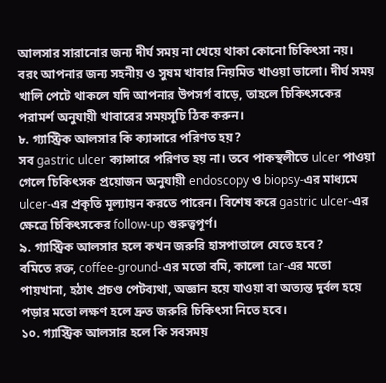আলসার সারানোর জন্য দীর্ঘ সময় না খেয়ে থাকা কোনো চিকিৎসা নয়। বরং আপনার জন্য সহনীয় ও সুষম খাবার নিয়মিত খাওয়া ভালো। দীর্ঘ সময় খালি পেটে থাকলে যদি আপনার উপসর্গ বাড়ে, তাহলে চিকিৎসকের পরামর্শ অনুযায়ী খাবারের সময়সূচি ঠিক করুন।
৮. গ্যাস্ট্রিক আলসার কি ক্যান্সারে পরিণত হয়?
সব gastric ulcer ক্যান্সারে পরিণত হয় না। তবে পাকস্থলীতে ulcer পাওয়া গেলে চিকিৎসক প্রয়োজন অনুযায়ী endoscopy ও biopsy-এর মাধ্যমে ulcer-এর প্রকৃতি মূল্যায়ন করতে পারেন। বিশেষ করে gastric ulcer-এর ক্ষেত্রে চিকিৎসকের follow-up গুরুত্বপূর্ণ।
৯. গ্যাস্ট্রিক আলসার হলে কখন জরুরি হাসপাতালে যেতে হবে?
বমিতে রক্ত, coffee-ground-এর মতো বমি, কালো tar-এর মতো পায়খানা, হঠাৎ প্রচণ্ড পেটব্যথা, অজ্ঞান হয়ে যাওয়া বা অত্যন্ত দুর্বল হয়ে পড়ার মতো লক্ষণ হলে দ্রুত জরুরি চিকিৎসা নিতে হবে।
১০. গ্যাস্ট্রিক আলসার হলে কি সবসময়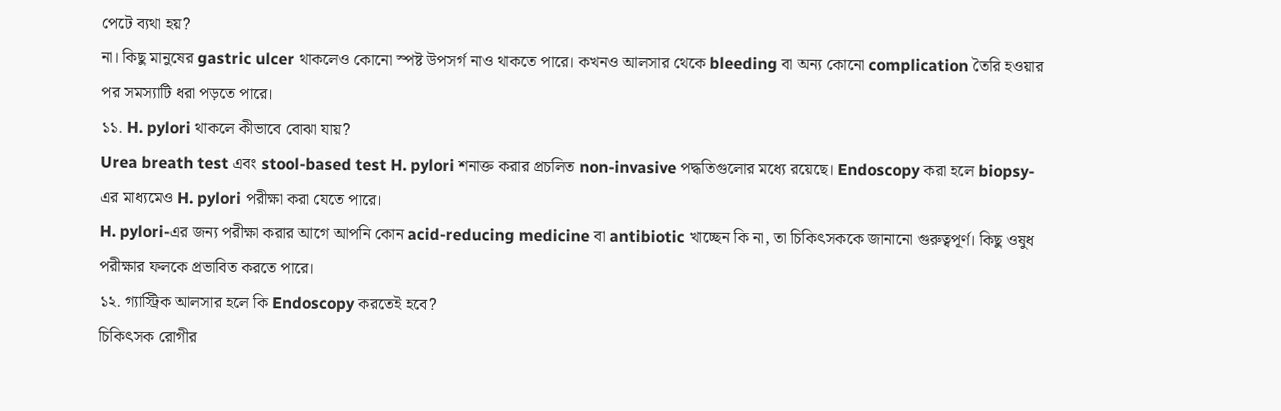পেটে ব্যথা হয়?
না। কিছু মানুষের gastric ulcer থাকলেও কোনো স্পষ্ট উপসর্গ নাও থাকতে পারে। কখনও আলসার থেকে bleeding বা অন্য কোনো complication তৈরি হওয়ার পর সমস্যাটি ধরা পড়তে পারে।
১১. H. pylori থাকলে কীভাবে বোঝা যায়?
Urea breath test এবং stool-based test H. pylori শনাক্ত করার প্রচলিত non-invasive পদ্ধতিগুলোর মধ্যে রয়েছে। Endoscopy করা হলে biopsy-এর মাধ্যমেও H. pylori পরীক্ষা করা যেতে পারে।
H. pylori-এর জন্য পরীক্ষা করার আগে আপনি কোন acid-reducing medicine বা antibiotic খাচ্ছেন কি না, তা চিকিৎসককে জানানো গুরুত্বপূর্ণ। কিছু ওষুধ পরীক্ষার ফলকে প্রভাবিত করতে পারে।
১২. গ্যাস্ট্রিক আলসার হলে কি Endoscopy করতেই হবে?
চিকিৎসক রোগীর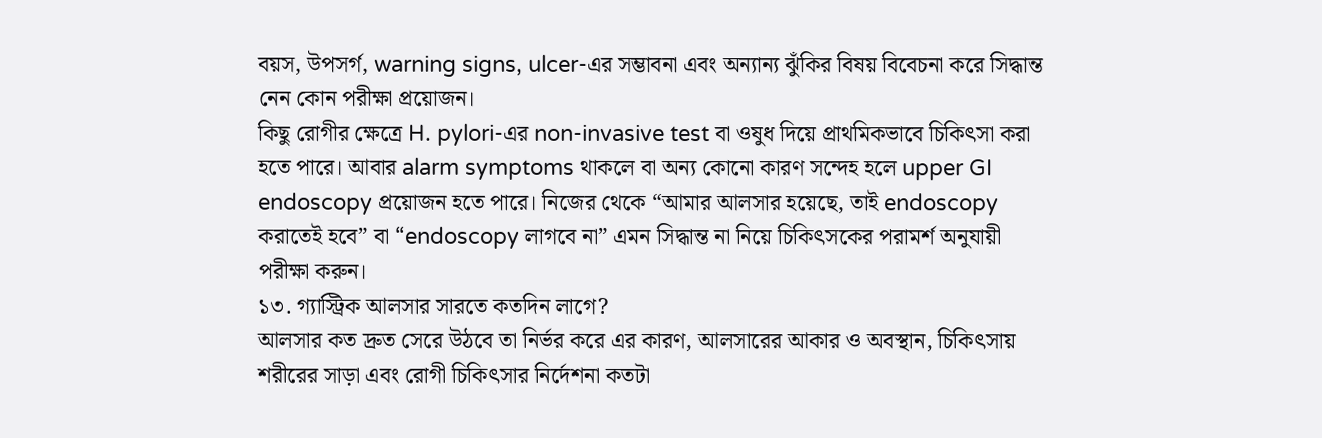বয়স, উপসর্গ, warning signs, ulcer-এর সম্ভাবনা এবং অন্যান্য ঝুঁকির বিষয় বিবেচনা করে সিদ্ধান্ত নেন কোন পরীক্ষা প্রয়োজন।
কিছু রোগীর ক্ষেত্রে H. pylori-এর non-invasive test বা ওষুধ দিয়ে প্রাথমিকভাবে চিকিৎসা করা হতে পারে। আবার alarm symptoms থাকলে বা অন্য কোনো কারণ সন্দেহ হলে upper GI endoscopy প্রয়োজন হতে পারে। নিজের থেকে “আমার আলসার হয়েছে, তাই endoscopy করাতেই হবে” বা “endoscopy লাগবে না” এমন সিদ্ধান্ত না নিয়ে চিকিৎসকের পরামর্শ অনুযায়ী পরীক্ষা করুন।
১৩. গ্যাস্ট্রিক আলসার সারতে কতদিন লাগে?
আলসার কত দ্রুত সেরে উঠবে তা নির্ভর করে এর কারণ, আলসারের আকার ও অবস্থান, চিকিৎসায় শরীরের সাড়া এবং রোগী চিকিৎসার নির্দেশনা কতটা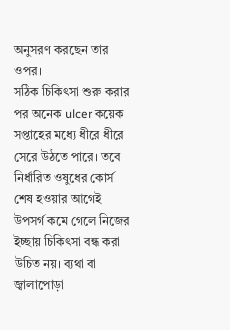অনুসরণ করছেন তার ওপর।
সঠিক চিকিৎসা শুরু করার পর অনেক ulcer কয়েক সপ্তাহের মধ্যে ধীরে ধীরে সেরে উঠতে পারে। তবে নির্ধারিত ওষুধের কোর্স শেষ হওয়ার আগেই উপসর্গ কমে গেলে নিজের ইচ্ছায় চিকিৎসা বন্ধ করা উচিত নয়। ব্যথা বা জ্বালাপোড়া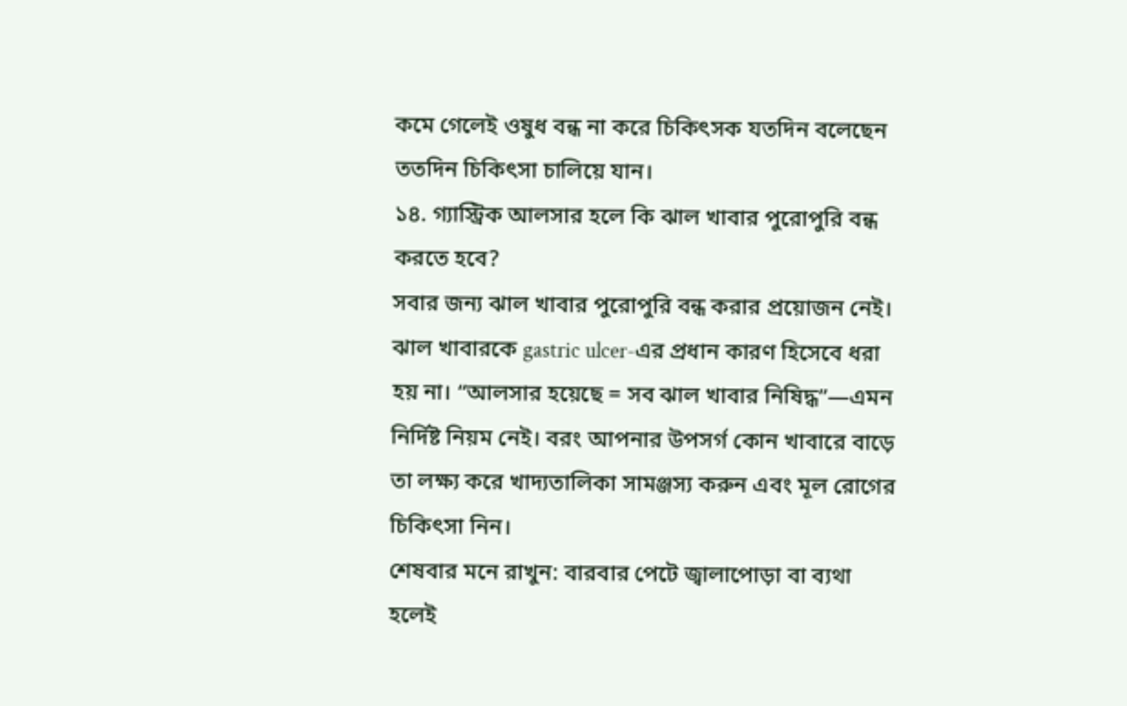কমে গেলেই ওষুধ বন্ধ না করে চিকিৎসক যতদিন বলেছেন ততদিন চিকিৎসা চালিয়ে যান।
১৪. গ্যাস্ট্রিক আলসার হলে কি ঝাল খাবার পুরোপুরি বন্ধ করতে হবে?
সবার জন্য ঝাল খাবার পুরোপুরি বন্ধ করার প্রয়োজন নেই। ঝাল খাবারকে gastric ulcer-এর প্রধান কারণ হিসেবে ধরা হয় না। “আলসার হয়েছে = সব ঝাল খাবার নিষিদ্ধ”—এমন নির্দিষ্ট নিয়ম নেই। বরং আপনার উপসর্গ কোন খাবারে বাড়ে তা লক্ষ্য করে খাদ্যতালিকা সামঞ্জস্য করুন এবং মূল রোগের চিকিৎসা নিন।
শেষবার মনে রাখুন: বারবার পেটে জ্বালাপোড়া বা ব্যথা হলেই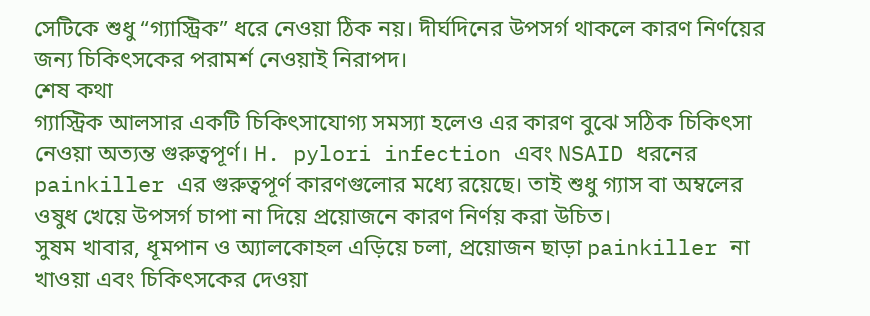সেটিকে শুধু “গ্যাস্ট্রিক” ধরে নেওয়া ঠিক নয়। দীর্ঘদিনের উপসর্গ থাকলে কারণ নির্ণয়ের জন্য চিকিৎসকের পরামর্শ নেওয়াই নিরাপদ।
শেষ কথা
গ্যাস্ট্রিক আলসার একটি চিকিৎসাযোগ্য সমস্যা হলেও এর কারণ বুঝে সঠিক চিকিৎসা নেওয়া অত্যন্ত গুরুত্বপূর্ণ। H. pylori infection এবং NSAID ধরনের painkiller এর গুরুত্বপূর্ণ কারণগুলোর মধ্যে রয়েছে। তাই শুধু গ্যাস বা অম্বলের ওষুধ খেয়ে উপসর্গ চাপা না দিয়ে প্রয়োজনে কারণ নির্ণয় করা উচিত।
সুষম খাবার, ধূমপান ও অ্যালকোহল এড়িয়ে চলা, প্রয়োজন ছাড়া painkiller না খাওয়া এবং চিকিৎসকের দেওয়া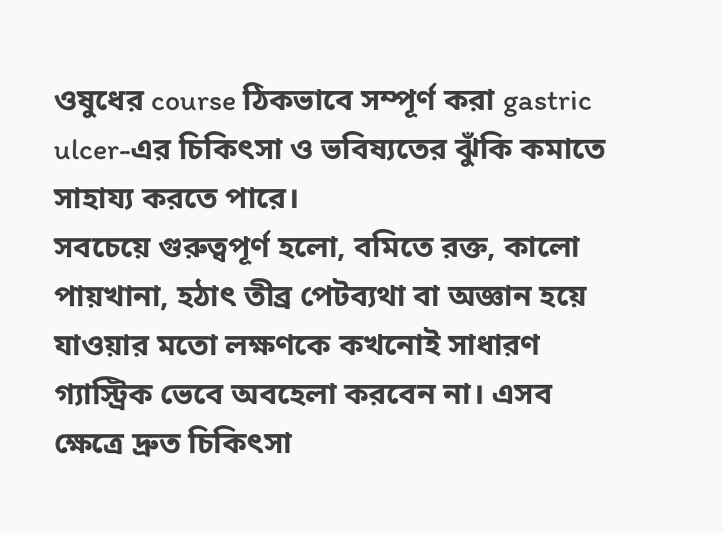ওষুধের course ঠিকভাবে সম্পূর্ণ করা gastric ulcer-এর চিকিৎসা ও ভবিষ্যতের ঝুঁকি কমাতে সাহায্য করতে পারে।
সবচেয়ে গুরুত্বপূর্ণ হলো, বমিতে রক্ত, কালো পায়খানা, হঠাৎ তীব্র পেটব্যথা বা অজ্ঞান হয়ে যাওয়ার মতো লক্ষণকে কখনোই সাধারণ গ্যাস্ট্রিক ভেবে অবহেলা করবেন না। এসব ক্ষেত্রে দ্রুত চিকিৎসা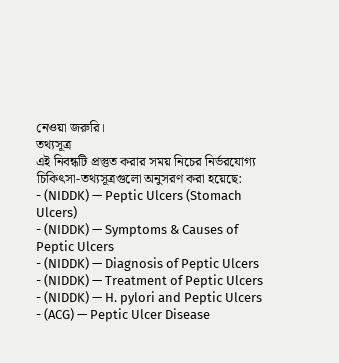নেওয়া জরুরি।
তথ্যসূত্র
এই নিবন্ধটি প্রস্তুত করার সময় নিচের নির্ভরযোগ্য চিকিৎসা-তথ্যসূত্রগুলো অনুসরণ করা হয়েছে:
- (NIDDK) — Peptic Ulcers (Stomach Ulcers)
- (NIDDK) — Symptoms & Causes of Peptic Ulcers
- (NIDDK) — Diagnosis of Peptic Ulcers
- (NIDDK) — Treatment of Peptic Ulcers
- (NIDDK) — H. pylori and Peptic Ulcers
- (ACG) — Peptic Ulcer Disease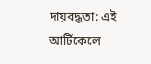দায়বদ্ধতা: এই আর্টিকেলে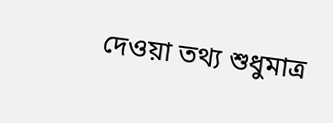দেওয়া তথ্য শুধুমাত্র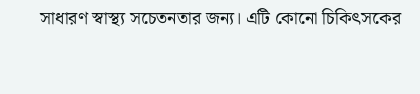সাধারণ স্বাস্থ্য সচেতনতার জন্য। এটি কোনো চিকিৎসকের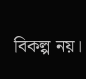বিকল্প নয়।